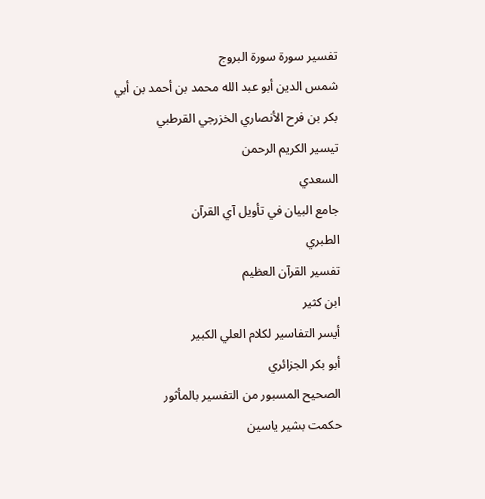تفسير سورة سورة البروج
شمس الدين أبو عبد الله محمد بن أحمد بن أبي بكر بن فرح الأنصاري الخزرجي القرطبي
تيسير الكريم الرحمن
السعدي
جامع البيان في تأويل آي القرآن
الطبري
تفسير القرآن العظيم
ابن كثير
أيسر التفاسير لكلام العلي الكبير
أبو بكر الجزائري
الصحيح المسبور من التفسير بالمأثور
حكمت بشير ياسين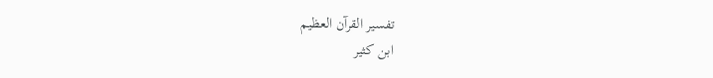تفسير القرآن العظيم
ابن كثير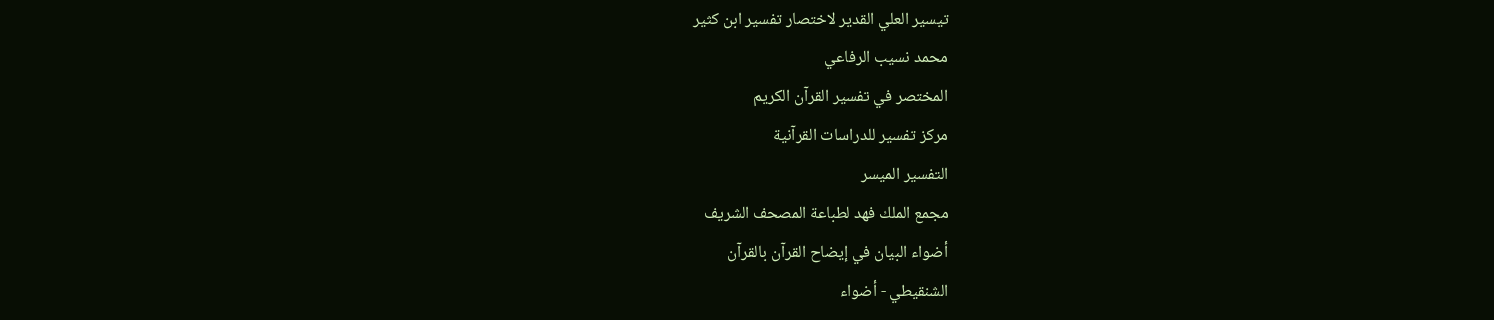تيسير العلي القدير لاختصار تفسير ابن كثير
محمد نسيب الرفاعي
المختصر في تفسير القرآن الكريم
مركز تفسير للدراسات القرآنية
التفسير الميسر
مجمع الملك فهد لطباعة المصحف الشريف
أضواء البيان في إيضاح القرآن بالقرآن
الشنقيطي - أضواء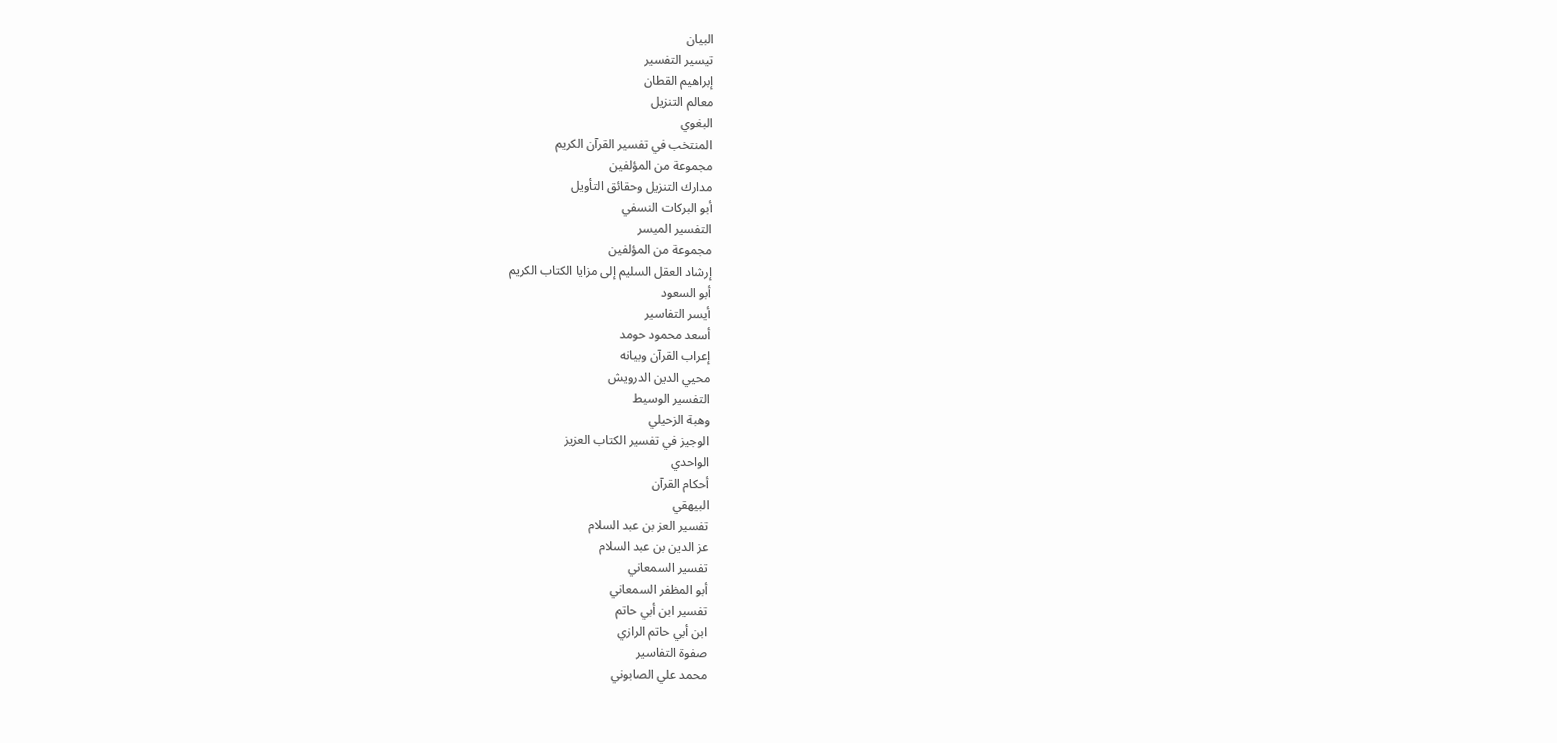البيان
تيسير التفسير
إبراهيم القطان
معالم التنزيل
البغوي
المنتخب في تفسير القرآن الكريم
مجموعة من المؤلفين
مدارك التنزيل وحقائق التأويل
أبو البركات النسفي
التفسير الميسر
مجموعة من المؤلفين
إرشاد العقل السليم إلى مزايا الكتاب الكريم
أبو السعود
أيسر التفاسير
أسعد محمود حومد
إعراب القرآن وبيانه
محيي الدين الدرويش
التفسير الوسيط
وهبة الزحيلي
الوجيز في تفسير الكتاب العزيز
الواحدي
أحكام القرآن
البيهقي
تفسير العز بن عبد السلام
عز الدين بن عبد السلام
تفسير السمعاني
أبو المظفر السمعاني
تفسير ابن أبي حاتم
ابن أبي حاتم الرازي
صفوة التفاسير
محمد علي الصابوني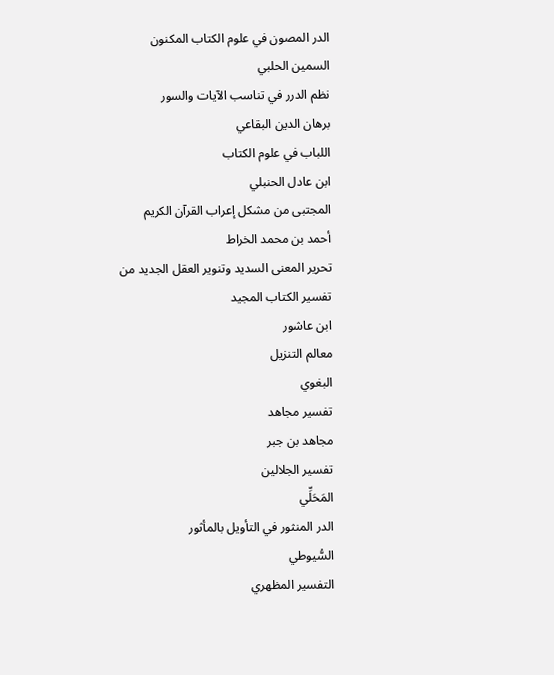الدر المصون في علوم الكتاب المكنون
السمين الحلبي
نظم الدرر في تناسب الآيات والسور
برهان الدين البقاعي
اللباب في علوم الكتاب
ابن عادل الحنبلي
المجتبى من مشكل إعراب القرآن الكريم
أحمد بن محمد الخراط
تحرير المعنى السديد وتنوير العقل الجديد من تفسير الكتاب المجيد
ابن عاشور
معالم التنزيل
البغوي
تفسير مجاهد
مجاهد بن جبر
تفسير الجلالين
المَحَلِّي
الدر المنثور في التأويل بالمأثور
السُّيوطي
التفسير المظهري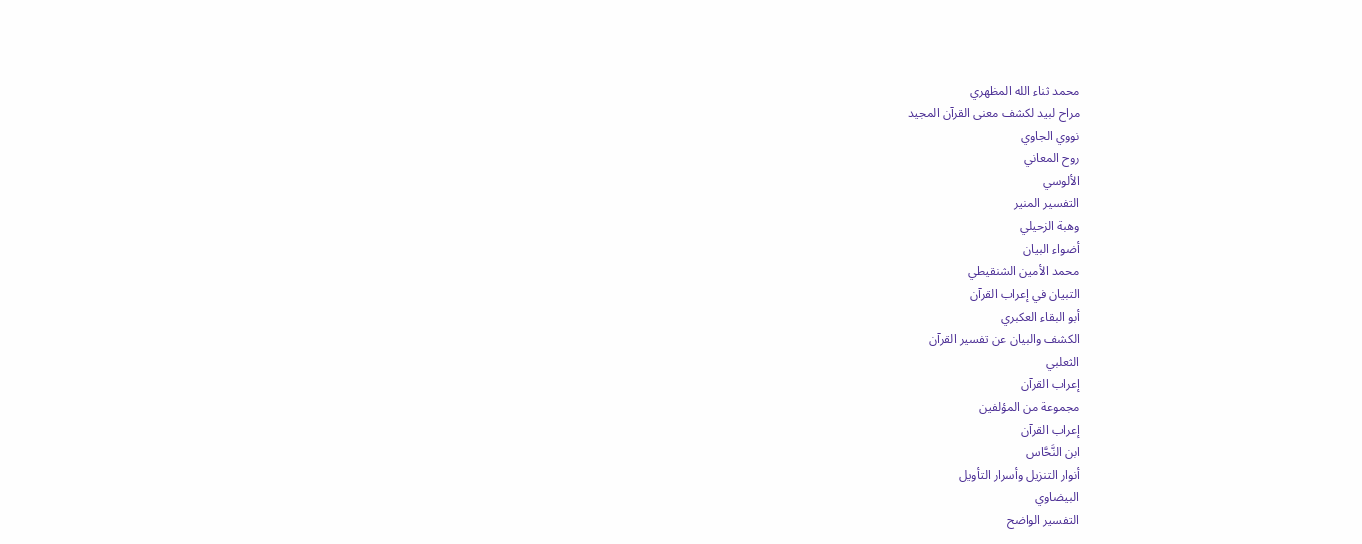محمد ثناء الله المظهري
مراح لبيد لكشف معنى القرآن المجيد
نووي الجاوي
روح المعاني
الألوسي
التفسير المنير
وهبة الزحيلي
أضواء البيان
محمد الأمين الشنقيطي
التبيان في إعراب القرآن
أبو البقاء العكبري
الكشف والبيان عن تفسير القرآن
الثعلبي
إعراب القرآن
مجموعة من المؤلفين
إعراب القرآن
ابن النَّحَّاس
أنوار التنزيل وأسرار التأويل
البيضاوي
التفسير الواضح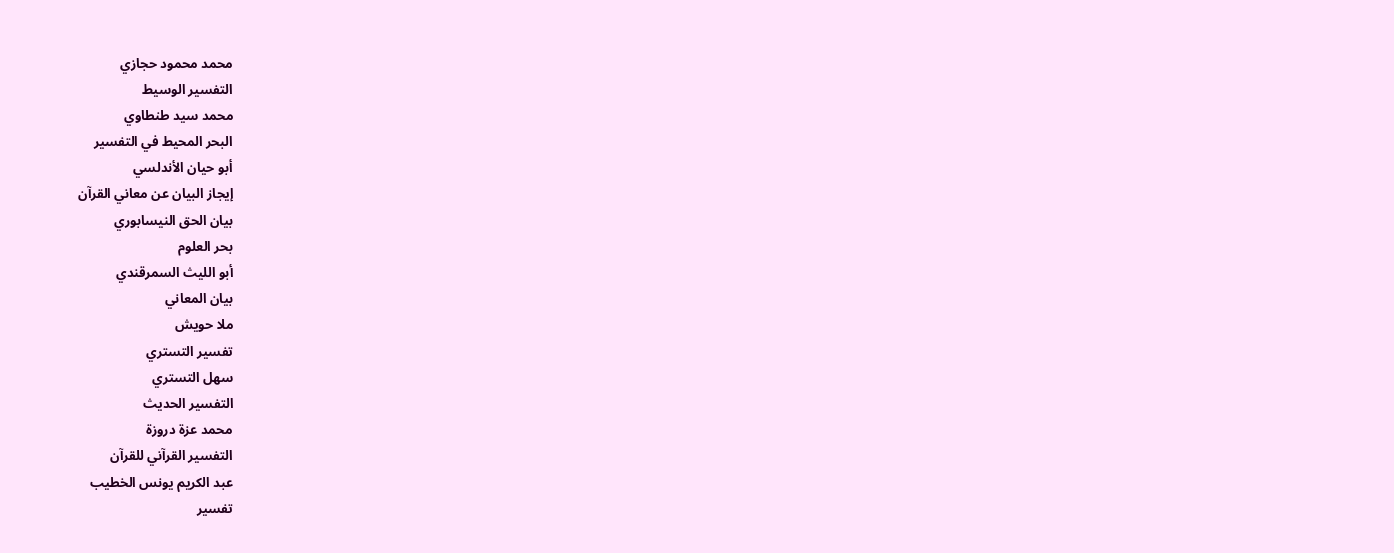محمد محمود حجازي
التفسير الوسيط
محمد سيد طنطاوي
البحر المحيط في التفسير
أبو حيان الأندلسي
إيجاز البيان عن معاني القرآن
بيان الحق النيسابوري
بحر العلوم
أبو الليث السمرقندي
بيان المعاني
ملا حويش
تفسير التستري
سهل التستري
التفسير الحديث
محمد عزة دروزة
التفسير القرآني للقرآن
عبد الكريم يونس الخطيب
تفسير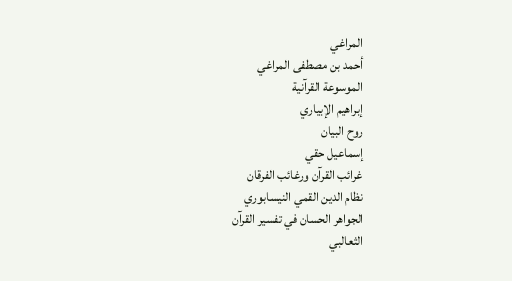المراغي
أحمد بن مصطفى المراغي
الموسوعة القرآنية
إبراهيم الإبياري
روح البيان
إسماعيل حقي
غرائب القرآن ورغائب الفرقان
نظام الدين القمي النيسابوري
الجواهر الحسان في تفسير القرآن
الثعالبي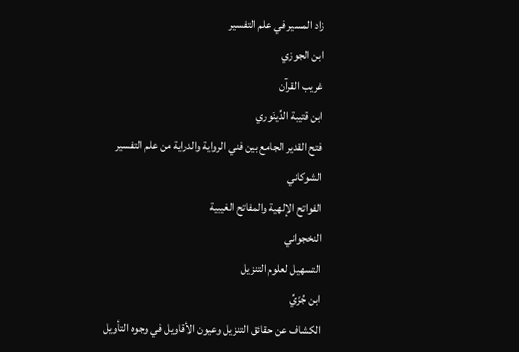زاد المسير في علم التفسير
ابن الجوزي
غريب القرآن
ابن قتيبة الدِّينَوري
فتح القدير الجامع بين فني الرواية والدراية من علم التفسير
الشوكاني
الفواتح الإلهية والمفاتح الغيبية
النخجواني
التسهيل لعلوم التنزيل
ابن جُزَيِّ
الكشاف عن حقائق التنزيل وعيون الأقاويل في وجوه التأويل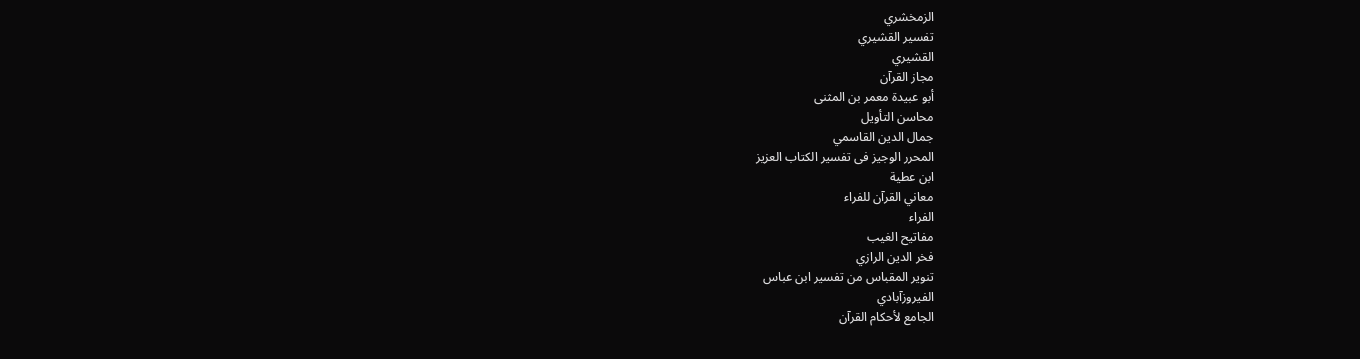الزمخشري
تفسير القشيري
القشيري
مجاز القرآن
أبو عبيدة معمر بن المثنى
محاسن التأويل
جمال الدين القاسمي
المحرر الوجيز فى تفسير الكتاب العزيز
ابن عطية
معاني القرآن للفراء
الفراء
مفاتيح الغيب
فخر الدين الرازي
تنوير المقباس من تفسير ابن عباس
الفيروزآبادي
الجامع لأحكام القرآن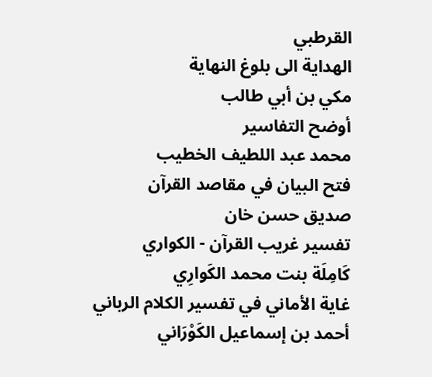القرطبي
الهداية الى بلوغ النهاية
مكي بن أبي طالب
أوضح التفاسير
محمد عبد اللطيف الخطيب
فتح البيان في مقاصد القرآن
صديق حسن خان
تفسير غريب القرآن - الكواري
كَامِلَة بنت محمد الكَوارِي
غاية الأماني في تفسير الكلام الرباني
أحمد بن إسماعيل الكَوْرَاني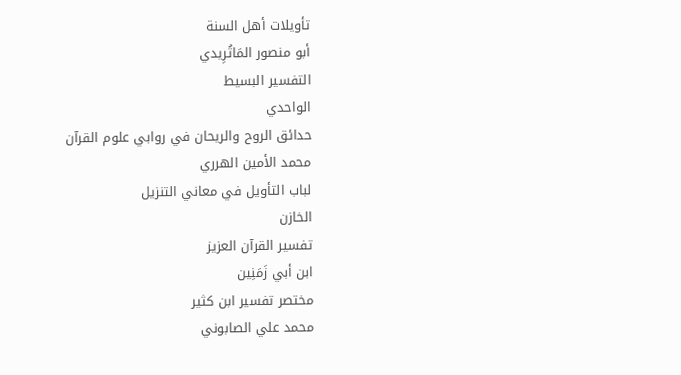تأويلات أهل السنة
أبو منصور المَاتُرِيدي
التفسير البسيط
الواحدي
حدائق الروح والريحان في روابي علوم القرآن
محمد الأمين الهرري
لباب التأويل في معاني التنزيل
الخازن
تفسير القرآن العزيز
ابن أبي زَمَنِين
مختصر تفسير ابن كثير
محمد علي الصابوني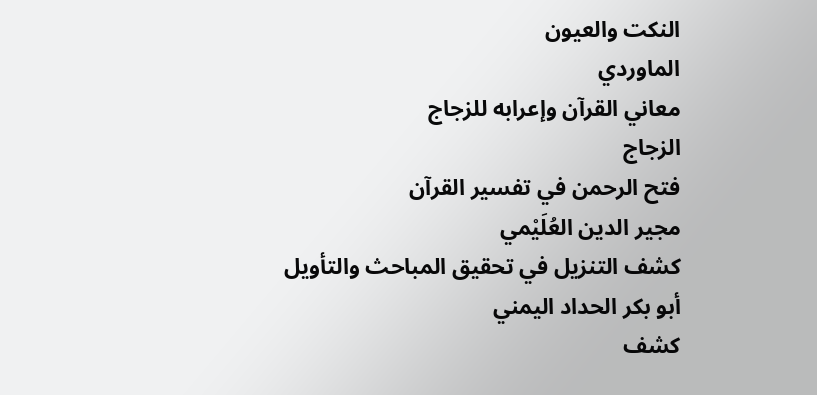النكت والعيون
الماوردي
معاني القرآن وإعرابه للزجاج
الزجاج
فتح الرحمن في تفسير القرآن
مجير الدين العُلَيْمي
كشف التنزيل في تحقيق المباحث والتأويل
أبو بكر الحداد اليمني
كشف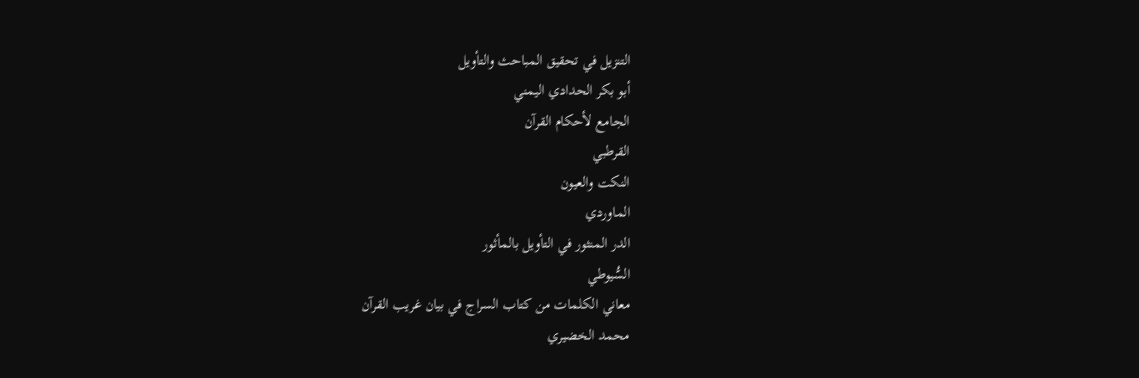التنزيل في تحقيق المباحث والتأويل
أبو بكر الحدادي اليمني
الجامع لأحكام القرآن
القرطبي
النكت والعيون
الماوردي
الدر المنثور في التأويل بالمأثور
السُّيوطي
معاني الكلمات من كتاب السراج في بيان غريب القرآن
محمد الخضيري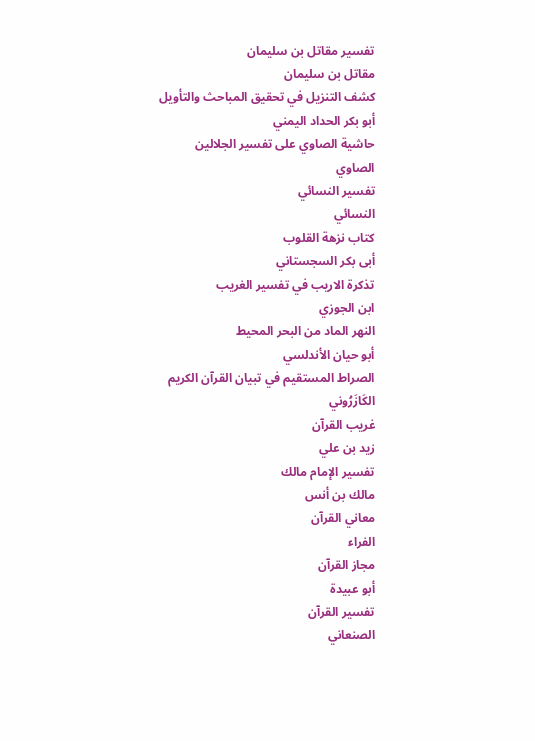تفسير مقاتل بن سليمان
مقاتل بن سليمان
كشف التنزيل في تحقيق المباحث والتأويل
أبو بكر الحداد اليمني
حاشية الصاوي على تفسير الجلالين
الصاوي
تفسير النسائي
النسائي
كتاب نزهة القلوب
أبى بكر السجستاني
تذكرة الاريب في تفسير الغريب
ابن الجوزي
النهر الماد من البحر المحيط
أبو حيان الأندلسي
الصراط المستقيم في تبيان القرآن الكريم
الكَازَرُوني
غريب القرآن
زيد بن علي
تفسير الإمام مالك
مالك بن أنس
معاني القرآن
الفراء
مجاز القرآن
أبو عبيدة
تفسير القرآن
الصنعاني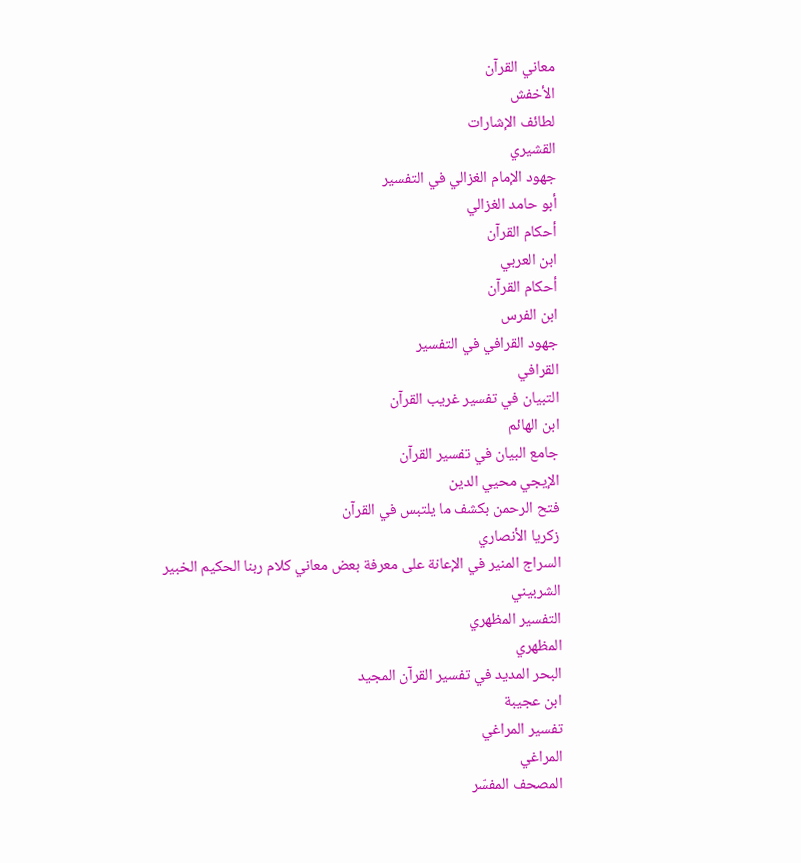معاني القرآن
الأخفش
لطائف الإشارات
القشيري
جهود الإمام الغزالي في التفسير
أبو حامد الغزالي
أحكام القرآن
ابن العربي
أحكام القرآن
ابن الفرس
جهود القرافي في التفسير
القرافي
التبيان في تفسير غريب القرآن
ابن الهائم
جامع البيان في تفسير القرآن
الإيجي محيي الدين
فتح الرحمن بكشف ما يلتبس في القرآن
زكريا الأنصاري
السراج المنير في الإعانة على معرفة بعض معاني كلام ربنا الحكيم الخبير
الشربيني
التفسير المظهري
المظهري
البحر المديد في تفسير القرآن المجيد
ابن عجيبة
تفسير المراغي
المراغي
المصحف المفسّر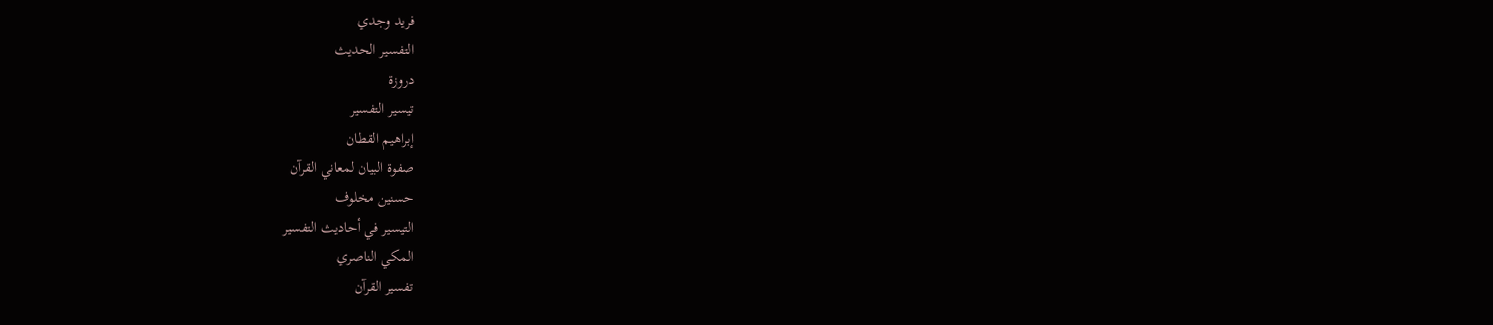فريد وجدي
التفسير الحديث
دروزة
تيسير التفسير
إبراهيم القطان
صفوة البيان لمعاني القرآن
حسنين مخلوف
التيسير في أحاديث التفسير
المكي الناصري
تفسير القرآن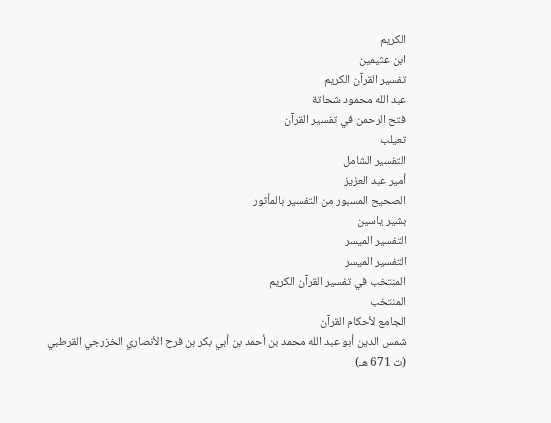الكريم
ابن عثيمين
تفسير القرآن الكريم
عبد الله محمود شحاتة
فتح الرحمن في تفسير القرآن
تعيلب
التفسير الشامل
أمير عبد العزيز
الصحيح المسبور من التفسير بالمأثور
بشير ياسين
التفسير الميسر
التفسير الميسر
المنتخب في تفسير القرآن الكريم
المنتخب
الجامع لأحكام القرآن
شمس الدين أبو عبد الله محمد بن أحمد بن أبي بكر بن فرح الأنصاري الخزرجي القرطبي (ت 671 هـ)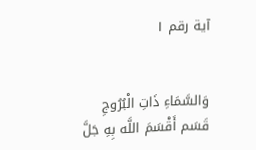آية رقم ١


وَالسَّمَاءِ ذَاتِ الْبُرُوجِ
قَسَم أَقْسَمَ اللَّه بِهِ جَلَّ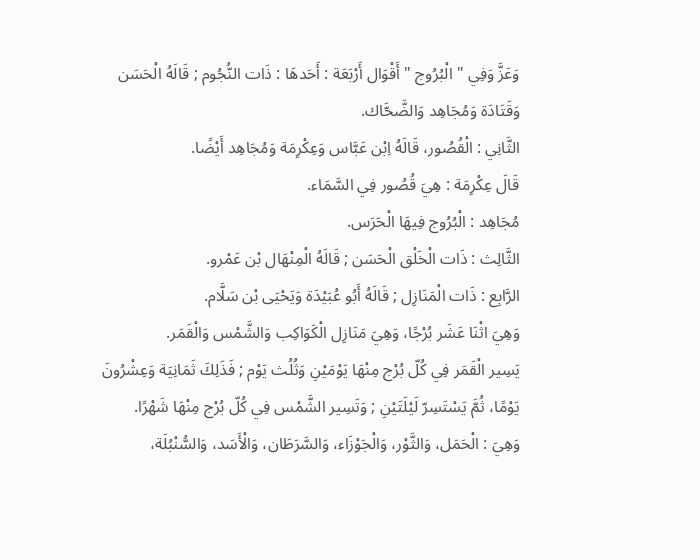وَعَزَّ وَفِي " الْبُرُوج " أَقْوَال أَرْبَعَة : أَحَدهَا : ذَات النُّجُوم ; قَالَهُ الْحَسَن وَقَتَادَة وَمُجَاهِد وَالضَّحَّاك.
الثَّانِي : الْقُصُور، قَالَهُ اِبْن عَبَّاس وَعِكْرِمَة وَمُجَاهِد أَيْضًا.
قَالَ عِكْرِمَة : هِيَ قُصُور فِي السَّمَاء.
مُجَاهِد : الْبُرُوج فِيهَا الْحَرَس.
الثَّالِث : ذَات الْخَلْق الْحَسَن ; قَالَهُ الْمِنْهَال بْن عَمْرو.
الرَّابِع : ذَات الْمَنَازِل ; قَالَهُ أَبُو عُبَيْدَة وَيَحْيَى بْن سَلَّام.
وَهِيَ اثْنَا عَشَر بُرْجًا، وَهِيَ مَنَازِل الْكَوَاكِب وَالشَّمْس وَالْقَمَر.
يَسِير الْقَمَر فِي كُلّ بُرْج مِنْهَا يَوْمَيْنِ وَثُلُث يَوْم ; فَذَلِكَ ثَمَانِيَة وَعِشْرُونَ يَوْمًا، ثُمَّ يَسْتَسِرّ لَيْلَتَيْنِ ; وَتَسِير الشَّمْس فِي كُلّ بُرْج مِنْهَا شَهْرًا.
وَهِيَ : الْحَمَل، وَالثَّوْر، وَالْجَوْزَاء، وَالسَّرَطَان، وَالْأَسَد، وَالسُّنْبُلَة،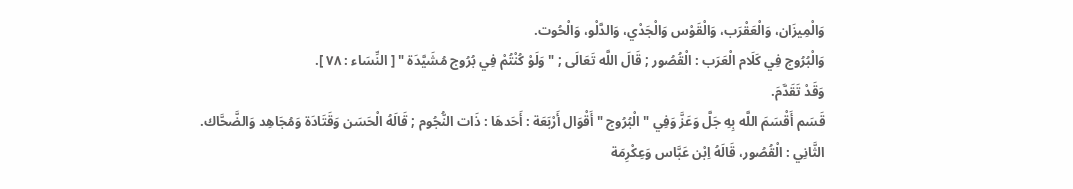وَالْمِيزَان، وَالْعَقْرَب، وَالْقَوْس وَالْجَدْي، وَالدَّلْو، وَالْحُوت.
وَالْبُرُوج فِي كَلَام الْعَرَب : الْقُصُور ; قَالَ اللَّه تَعَالَى ; " وَلَوْ كُنْتُمْ فِي بُرُوج مُشَيَّدَة " [ النِّسَاء : ٧٨ ].
وَقَدْ تَقَدَّمَ.
قَسَم أَقْسَمَ اللَّه بِهِ جَلَّ وَعَزَّ وَفِي " الْبُرُوج " أَقْوَال أَرْبَعَة : أَحَدهَا : ذَات النُّجُوم ; قَالَهُ الْحَسَن وَقَتَادَة وَمُجَاهِد وَالضَّحَّاك.
الثَّانِي : الْقُصُور، قَالَهُ اِبْن عَبَّاس وَعِكْرِمَة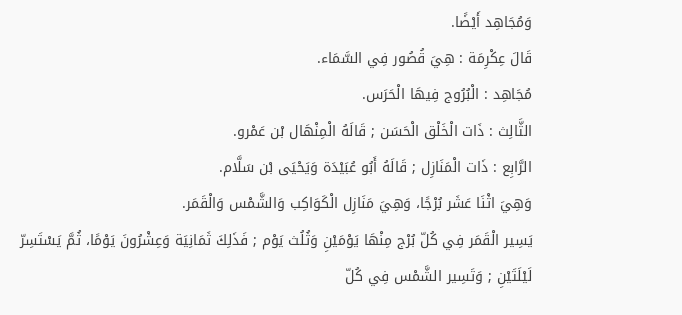وَمُجَاهِد أَيْضًا.
قَالَ عِكْرِمَة : هِيَ قُصُور فِي السَّمَاء.
مُجَاهِد : الْبُرُوج فِيهَا الْحَرَس.
الثَّالِث : ذَات الْخَلْق الْحَسَن ; قَالَهُ الْمِنْهَال بْن عَمْرو.
الرَّابِع : ذَات الْمَنَازِل ; قَالَهُ أَبُو عُبَيْدَة وَيَحْيَى بْن سَلَّام.
وَهِيَ اثْنَا عَشَر بُرْجًا، وَهِيَ مَنَازِل الْكَوَاكِب وَالشَّمْس وَالْقَمَر.
يَسِير الْقَمَر فِي كُلّ بُرْج مِنْهَا يَوْمَيْنِ وَثُلُث يَوْم ; فَذَلِكَ ثَمَانِيَة وَعِشْرُونَ يَوْمًا، ثُمَّ يَسْتَسِرّ لَيْلَتَيْنِ ; وَتَسِير الشَّمْس فِي كُلّ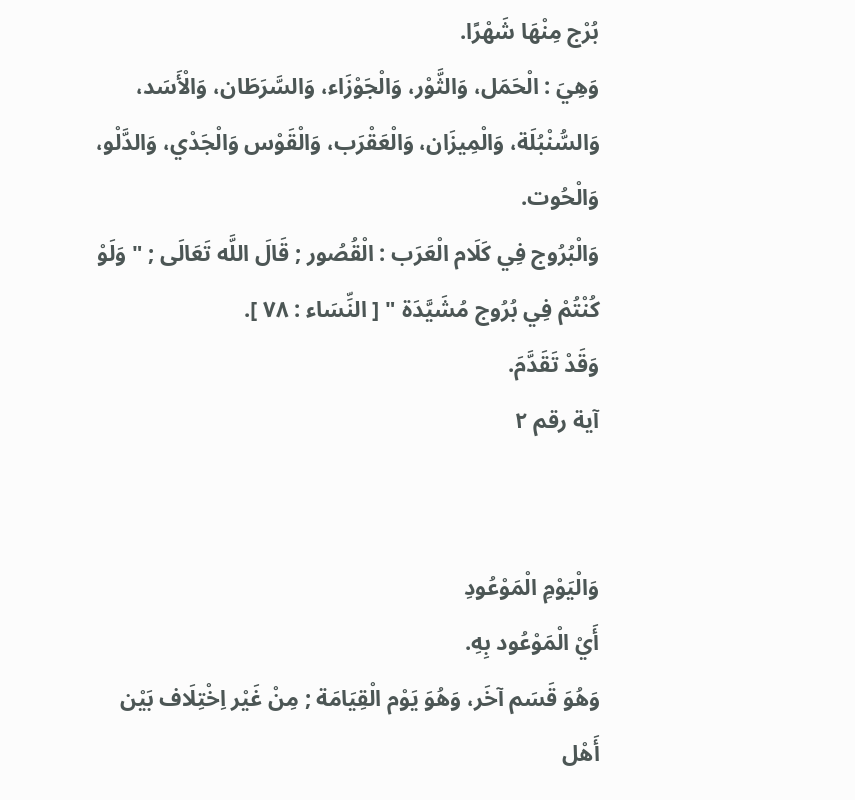بُرْج مِنْهَا شَهْرًا.
وَهِيَ : الْحَمَل، وَالثَّوْر، وَالْجَوْزَاء، وَالسَّرَطَان، وَالْأَسَد، وَالسُّنْبُلَة، وَالْمِيزَان، وَالْعَقْرَب، وَالْقَوْس وَالْجَدْي، وَالدَّلْو، وَالْحُوت.
وَالْبُرُوج فِي كَلَام الْعَرَب : الْقُصُور ; قَالَ اللَّه تَعَالَى ; " وَلَوْ كُنْتُمْ فِي بُرُوج مُشَيَّدَة " [ النِّسَاء : ٧٨ ].
وَقَدْ تَقَدَّمَ.
آية رقم ٢


وَالْيَوْمِ الْمَوْعُودِ
أَيْ الْمَوْعُود بِهِ.
وَهُوَ قَسَم آخَر، وَهُوَ يَوْم الْقِيَامَة ; مِنْ غَيْر اِخْتِلَاف بَيْن أَهْل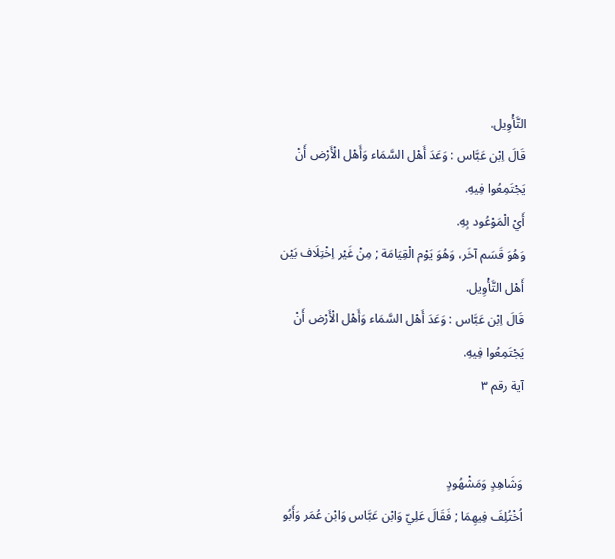التَّأْوِيل.
قَالَ اِبْن عَبَّاس : وَعَدَ أَهْل السَّمَاء وَأَهْل الْأَرْض أَنْ يَجْتَمِعُوا فِيهِ.
أَيْ الْمَوْعُود بِهِ.
وَهُوَ قَسَم آخَر، وَهُوَ يَوْم الْقِيَامَة ; مِنْ غَيْر اِخْتِلَاف بَيْن أَهْل التَّأْوِيل.
قَالَ اِبْن عَبَّاس : وَعَدَ أَهْل السَّمَاء وَأَهْل الْأَرْض أَنْ يَجْتَمِعُوا فِيهِ.
آية رقم ٣


وَشَاهِدٍ وَمَشْهُودٍ
اُخْتُلِفَ فِيهِمَا ; فَقَالَ عَلِيّ وَابْن عَبَّاس وَابْن عُمَر وَأَبُو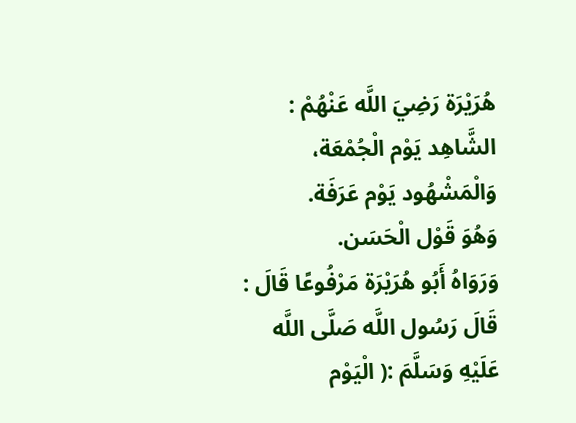هُرَيْرَة رَضِيَ اللَّه عَنْهُمْ : الشَّاهِد يَوْم الْجُمْعَة، وَالْمَشْهُود يَوْم عَرَفَة.
وَهُوَ قَوْل الْحَسَن.
وَرَوَاهُ أَبُو هُرَيْرَة مَرْفُوعًا قَالَ : قَالَ رَسُول اللَّه صَلَّى اللَّه عَلَيْهِ وَسَلَّمَ :( الْيَوْم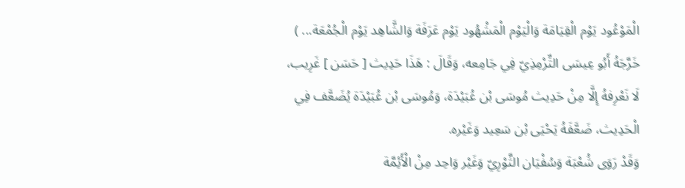الْمَوْعُود يَوْم الْقِيَامَة وَالْيَوْم الْمَشْهُود يَوْم عَرَفَة وَالشَّاهِد يَوْم الْجُمْعَة... ) خَرَّجَهُ أَبُو عِيسَى التِّرْمِذِيّ فِي جَامِعه، وَقَالَ : هَذَا حَدِيث [ حَسَن ] غَرِيب، لَا نَعْرِفهُ إِلَّا مِنْ حَدِيث مُوسَى بْن عُبَيْدَة، وَمُوسَى بْن عُبَيْدَة يُضَعَّف فِي الْحَدِيث، ضَعَّفَهُ يَحْيَى بْن سَعِيد وَغَيْره.
وَقَدْ رَوَى شُعْبَة وَسُفْيَان الثَّوْرِيّ وَغَيْر وَاحِد مِنْ الْأَئِمَّة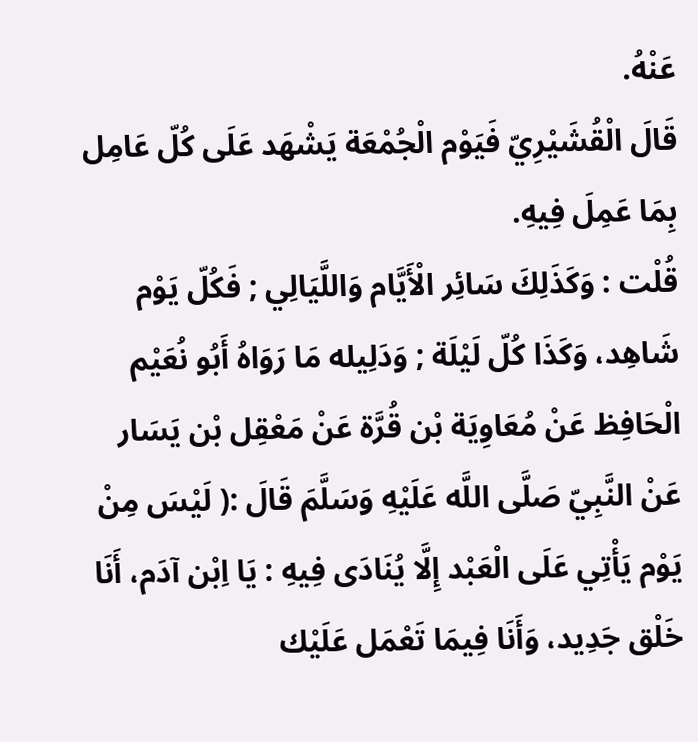عَنْهُ.
قَالَ الْقُشَيْرِيّ فَيَوْم الْجُمْعَة يَشْهَد عَلَى كُلّ عَامِل بِمَا عَمِلَ فِيهِ.
قُلْت : وَكَذَلِكَ سَائِر الْأَيَّام وَاللَّيَالِي ; فَكُلّ يَوْم شَاهِد، وَكَذَا كُلّ لَيْلَة ; وَدَلِيله مَا رَوَاهُ أَبُو نُعَيْم الْحَافِظ عَنْ مُعَاوِيَة بْن قُرَّة عَنْ مَعْقِل بْن يَسَار عَنْ النَّبِيّ صَلَّى اللَّه عَلَيْهِ وَسَلَّمَ قَالَ :( لَيْسَ مِنْ يَوْم يَأْتِي عَلَى الْعَبْد إِلَّا يُنَادَى فِيهِ : يَا اِبْن آدَم، أَنَا خَلْق جَدِيد، وَأَنَا فِيمَا تَعْمَل عَلَيْك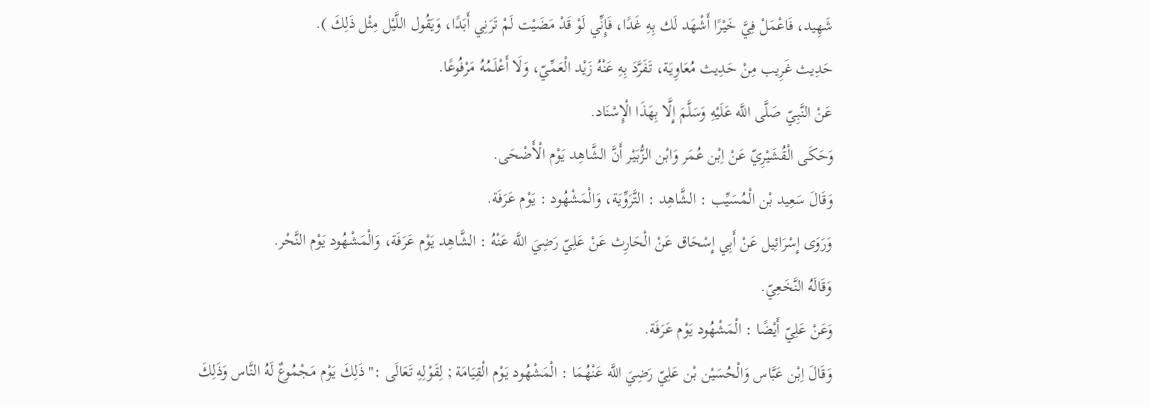شَهِيد، فَاعْمَلْ فِيَّ خَيْرًا أَشْهَد لَك بِهِ غَدًا، فَإِنِّي لَوْ قَدْ مَضَيْت لَمْ تَرَنِي أَبَدًا، وَيَقُول اللَّيْل مِثْل ذَلِكَ ).
حَدِيث غَرِيب مِنْ حَدِيث مُعَاوِيَة، تَفَرَّدَ بِهِ عَنْهُ زَيْد الْعَمِّيّ، وَلَا أَعْلَمُهُ مَرْفُوعًا.
عَنْ النَّبِيّ صَلَّى اللَّه عَلَيْهِ وَسَلَّمَ إِلَّا بِهَذَا الْإِسْنَاد.
وَحَكَى الْقُشَيْرِيّ عَنْ اِبْن عُمَر وَابْن الزُّبَيْر أَنَّ الشَّاهِد يَوْم الْأَضْحَى.
وَقَالَ سَعِيد بْن الْمُسَيِّب : الشَّاهِد : التَّرَوِّيَة، وَالْمَشْهُود : يَوْم عَرَفَة.
وَرَوَى إِسْرَائِيل عَنْ أَبِي إِسْحَاق عَنْ الْحَارِث عَنْ عَلِيّ رَضِيَ اللَّه عَنْهُ : الشَّاهِد يَوْم عَرَفَة، وَالْمَشْهُود يَوْم النَّحْر.
وَقَالَهُ النَّخَعِيّ.
وَعَنْ عَلِيّ أَيْضًا : الْمَشْهُود يَوْم عَرَفَة.
وَقَالَ اِبْن عَبَّاس وَالْحُسَيْن بْن عَلِيّ رَضِيَ اللَّه عَنْهُمَا : الْمَشْهُود يَوْم الْقِيَامَة ; لِقَوْلِهِ تَعَالَى :" ذَلِكَ يَوْم مَجْمُوعٌ لَهُ النَّاس وَذَلِكَ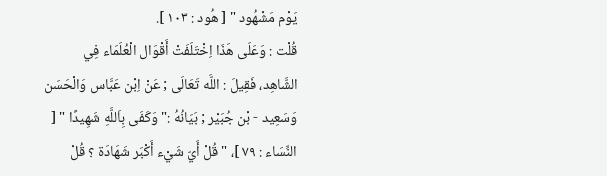يَوْم مَشْهُود " [ هُود : ١٠٣ ].
قُلْت : وَعَلَى هَذَا اِخْتَلَفَتْ أَقْوَال الْعُلَمَاء فِي الشَّاهِد، فَقِيلَ : اللَّه تَعَالَى ; عَنْ اِبْن عَبَّاس وَالْحَسَن وَسَعِيد - بْن جُبَيْر ; بَيَانُهُ :" وَكَفَى بِاَللَّهِ شَهِيدًا " [ النِّسَاء : ٧٩ ]، " قُلْ أَيّ شَيْء أَكْبَر شَهَادَة ؟ قُلْ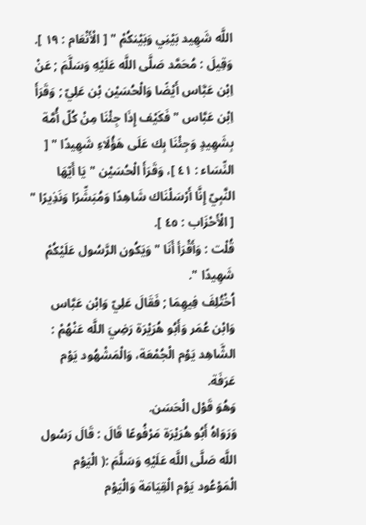اللَّه شَهِيد بَيْنِي وَبَيْنكُمْ " [ الْأَنْعَام : ١٩ ].
وَقِيلَ : مُحَمَّد صَلَّى اللَّه عَلَيْهِ وَسَلَّمَ ; عَنْ اِبْن عَبَّاس أَيْضًا وَالْحُسَيْن بْن عَلِيّ ; وَقَرَأَ اِبْن عَبَّاس " فَكَيْف إِذَا جِئْنَا مِنْ كُلّ أُمَّة بِشَهِيدٍ وَجِئْنَا بِك عَلَى هَؤُلَاءِ شَهِيدًا " [ النِّسَاء : ٤١ ]، وَقَرَأَ الْحُسَيْن " يَا أَيّهَا النَّبِيّ إِنَّا أَرْسَلْنَاك شَاهِدًا وَمُبَشِّرًا وَنَذِيرًا " [ الْأَحْزَاب : ٤٥ ].
قُلْت : وَأَقْرَأ أَنَا " وَيَكُون الرَّسُول عَلَيْكُمْ شَهِيدًا ".
اُخْتُلِفَ فِيهِمَا ; فَقَالَ عَلِيّ وَابْن عَبَّاس وَابْن عُمَر وَأَبُو هُرَيْرَة رَضِيَ اللَّه عَنْهُمْ : الشَّاهِد يَوْم الْجُمْعَة، وَالْمَشْهُود يَوْم عَرَفَة.
وَهُوَ قَوْل الْحَسَن.
وَرَوَاهُ أَبُو هُرَيْرَة مَرْفُوعًا قَالَ : قَالَ رَسُول اللَّه صَلَّى اللَّه عَلَيْهِ وَسَلَّمَ :( الْيَوْم الْمَوْعُود يَوْم الْقِيَامَة وَالْيَوْم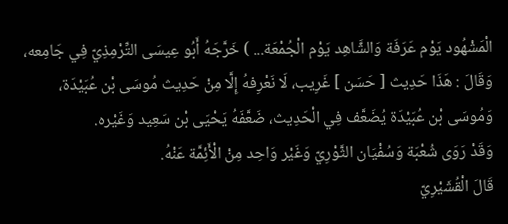الْمَشْهُود يَوْم عَرَفَة وَالشَّاهِد يَوْم الْجُمْعَة... ) خَرَّجَهُ أَبُو عِيسَى التِّرْمِذِيّ فِي جَامِعه، وَقَالَ : هَذَا حَدِيث [ حَسَن ] غَرِيب، لَا نَعْرِفهُ إِلَّا مِنْ حَدِيث مُوسَى بْن عُبَيْدَة، وَمُوسَى بْن عُبَيْدَة يُضَعَّف فِي الْحَدِيث، ضَعَّفَهُ يَحْيَى بْن سَعِيد وَغَيْره.
وَقَدْ رَوَى شُعْبَة وَسُفْيَان الثَّوْرِيّ وَغَيْر وَاحِد مِنْ الْأَئِمَّة عَنْهُ.
قَالَ الْقُشَيْرِيّ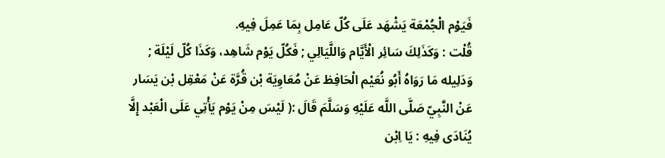فَيَوْم الْجُمْعَة يَشْهَد عَلَى كُلّ عَامِل بِمَا عَمِلَ فِيهِ.
قُلْت : وَكَذَلِكَ سَائِر الْأَيَّام وَاللَّيَالِي ; فَكُلّ يَوْم شَاهِد، وَكَذَا كُلّ لَيْلَة ; وَدَلِيله مَا رَوَاهُ أَبُو نُعَيْم الْحَافِظ عَنْ مُعَاوِيَة بْن قُرَّة عَنْ مَعْقِل بْن يَسَار عَنْ النَّبِيّ صَلَّى اللَّه عَلَيْهِ وَسَلَّمَ قَالَ :( لَيْسَ مِنْ يَوْم يَأْتِي عَلَى الْعَبْد إِلَّا يُنَادَى فِيهِ : يَا اِبْن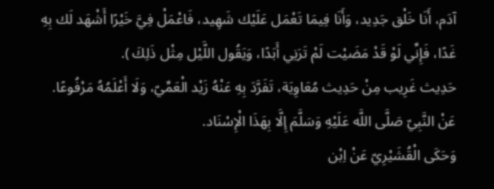آدَم، أَنَا خَلْق جَدِيد، وَأَنَا فِيمَا تَعْمَل عَلَيْك شَهِيد، فَاعْمَلْ فِيَّ خَيْرًا أَشْهَد لَك بِهِ غَدًا، فَإِنِّي لَوْ قَدْ مَضَيْت لَمْ تَرَنِي أَبَدًا، وَيَقُول اللَّيْل مِثْل ذَلِكَ ).
حَدِيث غَرِيب مِنْ حَدِيث مُعَاوِيَة، تَفَرَّدَ بِهِ عَنْهُ زَيْد الْعَمِّيّ، وَلَا أَعْلَمُهُ مَرْفُوعًا.
عَنْ النَّبِيّ صَلَّى اللَّه عَلَيْهِ وَسَلَّمَ إِلَّا بِهَذَا الْإِسْنَاد.
وَحَكَى الْقُشَيْرِيّ عَنْ اِبْن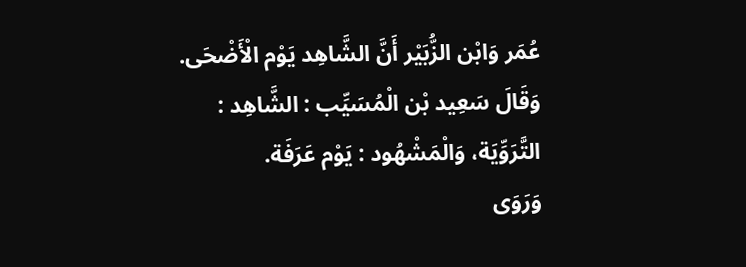عُمَر وَابْن الزُّبَيْر أَنَّ الشَّاهِد يَوْم الْأَضْحَى.
وَقَالَ سَعِيد بْن الْمُسَيِّب : الشَّاهِد : التَّرَوِّيَة، وَالْمَشْهُود : يَوْم عَرَفَة.
وَرَوَى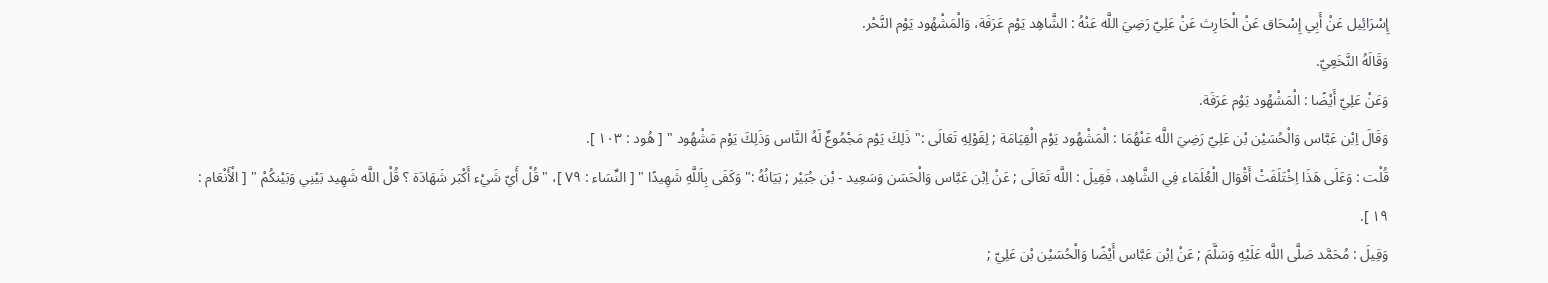إِسْرَائِيل عَنْ أَبِي إِسْحَاق عَنْ الْحَارِث عَنْ عَلِيّ رَضِيَ اللَّه عَنْهُ : الشَّاهِد يَوْم عَرَفَة، وَالْمَشْهُود يَوْم النَّحْر.
وَقَالَهُ النَّخَعِيّ.
وَعَنْ عَلِيّ أَيْضًا : الْمَشْهُود يَوْم عَرَفَة.
وَقَالَ اِبْن عَبَّاس وَالْحُسَيْن بْن عَلِيّ رَضِيَ اللَّه عَنْهُمَا : الْمَشْهُود يَوْم الْقِيَامَة ; لِقَوْلِهِ تَعَالَى :" ذَلِكَ يَوْم مَجْمُوعٌ لَهُ النَّاس وَذَلِكَ يَوْم مَشْهُود " [ هُود : ١٠٣ ].
قُلْت : وَعَلَى هَذَا اِخْتَلَفَتْ أَقْوَال الْعُلَمَاء فِي الشَّاهِد، فَقِيلَ : اللَّه تَعَالَى ; عَنْ اِبْن عَبَّاس وَالْحَسَن وَسَعِيد - بْن جُبَيْر ; بَيَانُهُ :" وَكَفَى بِاَللَّهِ شَهِيدًا " [ النِّسَاء : ٧٩ ]، " قُلْ أَيّ شَيْء أَكْبَر شَهَادَة ؟ قُلْ اللَّه شَهِيد بَيْنِي وَبَيْنكُمْ " [ الْأَنْعَام : ١٩ ].
وَقِيلَ : مُحَمَّد صَلَّى اللَّه عَلَيْهِ وَسَلَّمَ ; عَنْ اِبْن عَبَّاس أَيْضًا وَالْحُسَيْن بْن عَلِيّ ;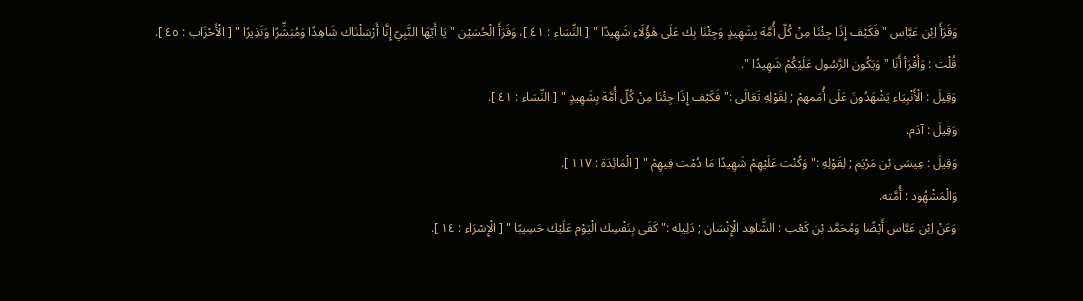وَقَرَأَ اِبْن عَبَّاس " فَكَيْف إِذَا جِئْنَا مِنْ كُلّ أُمَّة بِشَهِيدٍ وَجِئْنَا بِك عَلَى هَؤُلَاءِ شَهِيدًا " [ النِّسَاء : ٤١ ]، وَقَرَأَ الْحُسَيْن " يَا أَيّهَا النَّبِيّ إِنَّا أَرْسَلْنَاك شَاهِدًا وَمُبَشِّرًا وَنَذِيرًا " [ الْأَحْزَاب : ٤٥ ].
قُلْت : وَأَقْرَأ أَنَا " وَيَكُون الرَّسُول عَلَيْكُمْ شَهِيدًا ".
وَقِيلَ : الْأَنْبِيَاء يَشْهَدُونَ عَلَى أُمَمهمْ ; لِقَوْلِهِ تَعَالَى :" فَكَيْف إِذَا جِئْنَا مِنْ كُلّ أُمَّة بِشَهِيدٍ " [ النِّسَاء : ٤١ ].
وَقِيلَ : آدَم.
وَقِيلَ : عِيسَى بْن مَرْيَم ; لِقَوْلِهِ :" وَكُنْت عَلَيْهِمْ شَهِيدًا مَا دُمْت فِيهِمْ " [ الْمَائِدَة : ١١٧ ].
وَالْمَشْهُود : أُمَّته.
وَعَنْ اِبْن عَبَّاس أَيْضًا وَمُحَمَّد بْن كَعْب : الشَّاهِد الْإِنْسَان ; دَلِيله :" كَفَى بِنَفْسِك الْيَوْم عَلَيْك حَسِيبًا " [ الْإِسْرَاء : ١٤ ].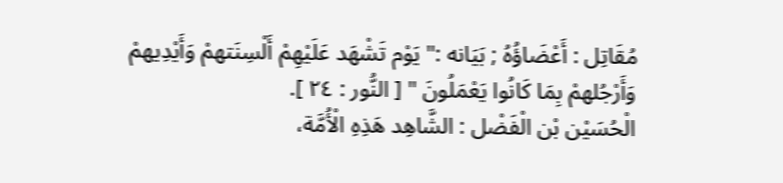مُقَاتِل : أَعْضَاؤُهُ ; بَيَانه :" يَوْم تَشْهَد عَلَيْهِمْ أَلْسِنَتهمْ وَأَيْدِيهمْ وَأَرْجُلهمْ بِمَا كَانُوا يَعْمَلُونَ " [ النُّور : ٢٤ ].
الْحُسَيْن بْن الْفَضْل : الشَّاهِد هَذِهِ الْأُمَّة،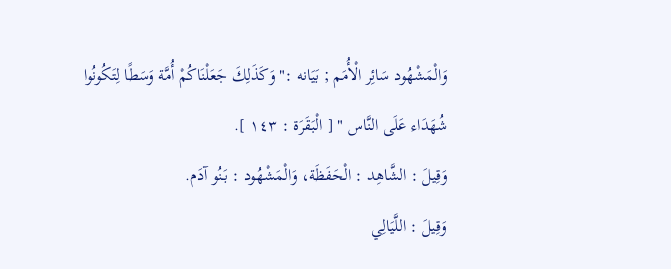وَالْمَشْهُود سَائِر الْأُمَم ; بَيَانه :" وَكَذَلِكَ جَعَلْنَاكُمْ أُمَّة وَسَطًا لِتَكُونُوا شُهَدَاء عَلَى النَّاس " [ الْبَقَرَة : ١٤٣ ].
وَقِيلَ : الشَّاهِد : الْحَفَظَة، وَالْمَشْهُود : بَنُو آدَم.
وَقِيلَ : اللَّيَالِي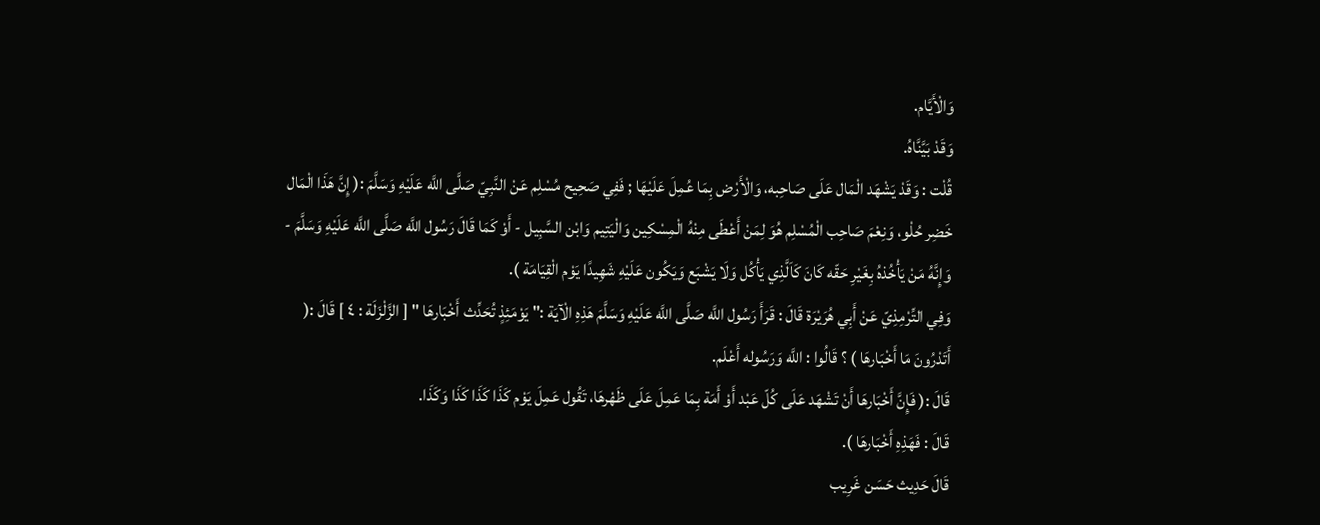وَالْأَيَّام.
وَقَدْ بَيَّنَّاهُ.
قُلْت : وَقَدْ يَشْهَد الْمَال عَلَى صَاحِبه، وَالْأَرْض بِمَا عُمِلَ عَلَيْهَا ; فَفِي صَحِيح مُسْلِم عَنْ النَّبِيّ صَلَّى اللَّه عَلَيْهِ وَسَلَّمَ :( إِنَّ هَذَا الْمَال خَضِر حُلْو، وَنِعْمَ صَاحِب الْمُسْلِم هُوَ لِمَنْ أَعْطَى مِنْهُ الْمِسْكِين وَالْيَتِيم وَابْن السَّبِيل - أَوْ كَمَا قَالَ رَسُول اللَّه صَلَّى اللَّه عَلَيْهِ وَسَلَّمَ - وَإِنَّهُ مَنْ يَأْخُذهُ بِغَيْرِ حَقّه كَانَ كَاَلَّذِي يَأْكُل وَلَا يَشْبَع وَيَكُون عَلَيْهِ شَهِيدًا يَوْم الْقِيَامَة ).
وَفِي التِّرْمِذِيّ عَنْ أَبِي هُرَيْرَة قَالَ : قَرَأَ رَسُول اللَّه صَلَّى اللَّه عَلَيْهِ وَسَلَّمَ هَذِهِ الْآيَة :" يَوْمَئِذٍ تُحَدِّث أَخْبَارهَا " [ الزَّلْزَلَة : ٤ ] قَالَ :( أَتَدْرُونَ مَا أَخْبَارهَا ) ؟ قَالُوا : اللَّه وَرَسُوله أَعْلَم.
قَالَ :( فَإِنَّ أَخْبَارهَا أَنْ تَشْهَد عَلَى كُلّ عَبْد أَوْ أَمَة بِمَا عَمِلَ عَلَى ظَهْرهَا، تَقُول عَمِلَ يَوْم كَذَا كَذَا كَذَا وَكَذَا.
قَالَ : فَهَذِهِ أَخْبَارهَا ).
قَالَ حَدِيث حَسَن غَرِيب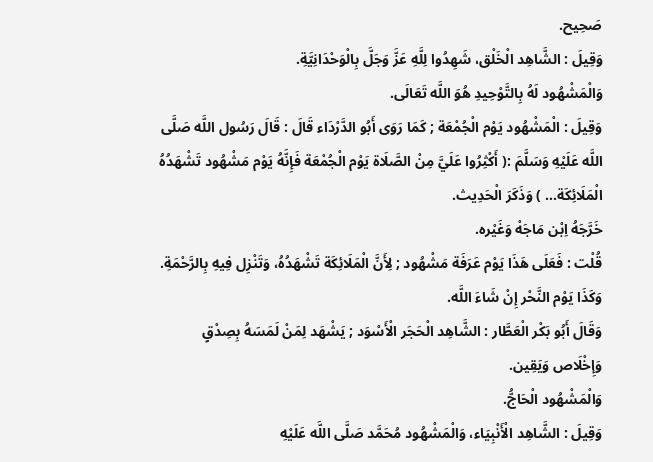صَحِيح.
وَقِيلَ : الشَّاهِد الْخَلْق، شَهِدُوا لِلَّهِ عَزَّ وَجَلَّ بِالْوَحْدَانِيَّةِ.
وَالْمَشْهُود لَهُ بِالتَّوْحِيدِ هُوَ اللَّه تَعَالَى.
وَقِيلَ : الْمَشْهُود يَوْم الْجُمْعَة ; كَمَا رَوَى أَبُو الدَّرْدَاء قَالَ : قَالَ رَسُول اللَّه صَلَّى اللَّه عَلَيْهِ وَسَلَّمَ :( أَكْثِرُوا عَلَيَّ مِنْ الصَّلَاة يَوْم الْجُمْعَة فَإِنَّهُ يَوْم مَشْهُود تَشْهَدُهُ الْمَلَائِكَة... ) وَذَكَرَ الْحَدِيث.
خَرَّجَهُ اِبْن مَاجَهْ وَغَيْره.
قُلْت : فَعَلَى هَذَا يَوْم عَرَفَة مَشْهُود ; لِأَنَّ الْمَلَائِكَة تَشْهَدُهُ، وَتَنْزِل فِيهِ بِالرَّحْمَةِ.
وَكَذَا يَوْم النَّحْر إِنْ شَاءَ اللَّه.
وَقَالَ أَبُو بَكْر الْعَطَّار : الشَّاهِد الْحَجَر الْأَسْوَد ; يَشْهَد لِمَنْ لَمَسَهُ بِصِدْقٍ وَإِخْلَاص وَيَقِين.
وَالْمَشْهُود الْحَاجُّ.
وَقِيلَ : الشَّاهِد الْأَنْبِيَاء، وَالْمَشْهُود مُحَمَّد صَلَّى اللَّه عَلَيْهِ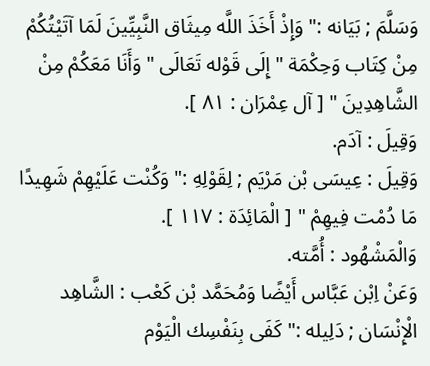وَسَلَّمَ ; بَيَانه :" وَإِذْ أَخَذَ اللَّه مِيثَاق النَّبِيِّينَ لَمَا آتَيْتُكُمْ مِنْ كِتَاب وَحِكْمَة " إِلَى قَوْله تَعَالَى " وَأَنَا مَعَكُمْ مِنْ الشَّاهِدِينَ " [ آل عِمْرَان : ٨١ ].
وَقِيلَ : آدَم.
وَقِيلَ : عِيسَى بْن مَرْيَم ; لِقَوْلِهِ :" وَكُنْت عَلَيْهِمْ شَهِيدًا مَا دُمْت فِيهِمْ " [ الْمَائِدَة : ١١٧ ].
وَالْمَشْهُود : أُمَّته.
وَعَنْ اِبْن عَبَّاس أَيْضًا وَمُحَمَّد بْن كَعْب : الشَّاهِد الْإِنْسَان ; دَلِيله :" كَفَى بِنَفْسِك الْيَوْم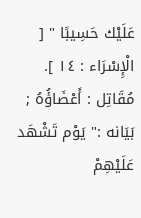عَلَيْك حَسِيبًا " [ الْإِسْرَاء : ١٤ ].
مُقَاتِل : أَعْضَاؤُهُ ; بَيَانه :" يَوْم تَشْهَد عَلَيْهِمْ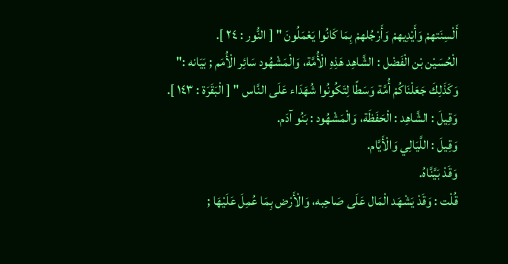أَلْسِنَتهمْ وَأَيْدِيهمْ وَأَرْجُلهمْ بِمَا كَانُوا يَعْمَلُونَ " [ النُّور : ٢٤ ].
الْحُسَيْن بْن الْفَضْل : الشَّاهِد هَذِهِ الْأُمَّة، وَالْمَشْهُود سَائِر الْأُمَم ; بَيَانه :" وَكَذَلِكَ جَعَلْنَاكُمْ أُمَّة وَسَطًا لِتَكُونُوا شُهَدَاء عَلَى النَّاس " [ الْبَقَرَة : ١٤٣ ].
وَقِيلَ : الشَّاهِد : الْحَفَظَة، وَالْمَشْهُود : بَنُو آدَم.
وَقِيلَ : اللَّيَالِي وَالْأَيَّام.
وَقَدْ بَيَّنَّاهُ.
قُلْت : وَقَدْ يَشْهَد الْمَال عَلَى صَاحِبه، وَالْأَرْض بِمَا عُمِلَ عَلَيْهَا ;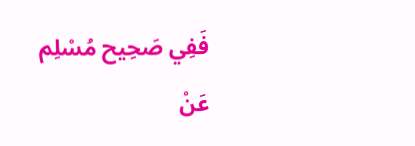فَفِي صَحِيح مُسْلِم عَنْ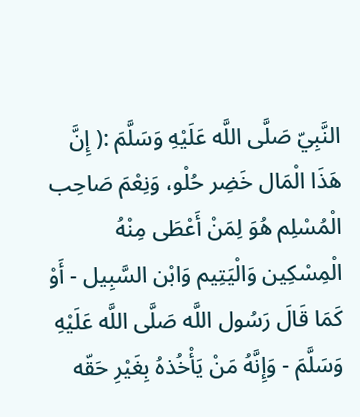النَّبِيّ صَلَّى اللَّه عَلَيْهِ وَسَلَّمَ :( إِنَّ هَذَا الْمَال خَضِر حُلْو، وَنِعْمَ صَاحِب الْمُسْلِم هُوَ لِمَنْ أَعْطَى مِنْهُ الْمِسْكِين وَالْيَتِيم وَابْن السَّبِيل - أَوْ كَمَا قَالَ رَسُول اللَّه صَلَّى اللَّه عَلَيْهِ وَسَلَّمَ - وَإِنَّهُ مَنْ يَأْخُذهُ بِغَيْرِ حَقّه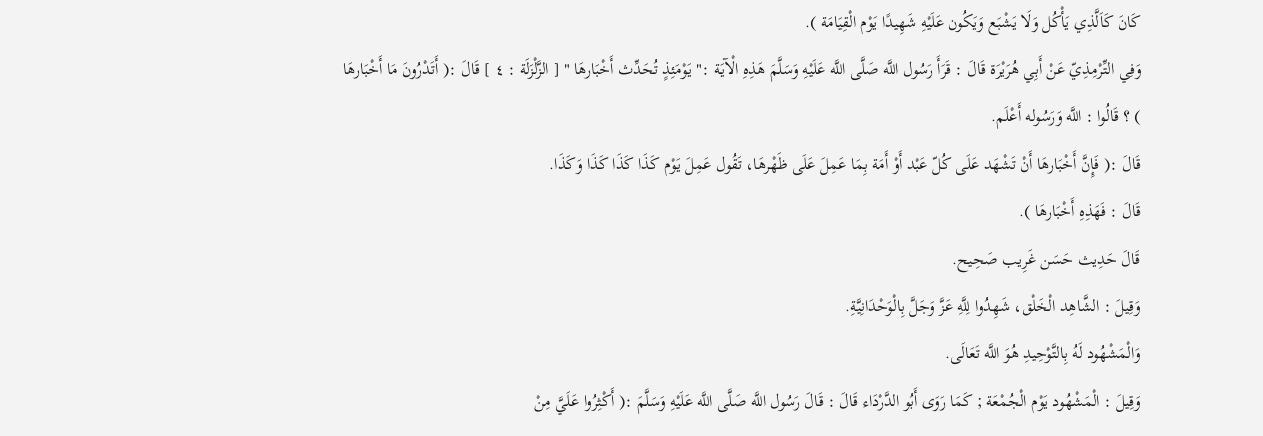كَانَ كَاَلَّذِي يَأْكُل وَلَا يَشْبَع وَيَكُون عَلَيْهِ شَهِيدًا يَوْم الْقِيَامَة ).
وَفِي التِّرْمِذِيّ عَنْ أَبِي هُرَيْرَة قَالَ : قَرَأَ رَسُول اللَّه صَلَّى اللَّه عَلَيْهِ وَسَلَّمَ هَذِهِ الْآيَة :" يَوْمَئِذٍ تُحَدِّث أَخْبَارهَا " [ الزَّلْزَلَة : ٤ ] قَالَ :( أَتَدْرُونَ مَا أَخْبَارهَا ) ؟ قَالُوا : اللَّه وَرَسُوله أَعْلَم.
قَالَ :( فَإِنَّ أَخْبَارهَا أَنْ تَشْهَد عَلَى كُلّ عَبْد أَوْ أَمَة بِمَا عَمِلَ عَلَى ظَهْرهَا، تَقُول عَمِلَ يَوْم كَذَا كَذَا كَذَا وَكَذَا.
قَالَ : فَهَذِهِ أَخْبَارهَا ).
قَالَ حَدِيث حَسَن غَرِيب صَحِيح.
وَقِيلَ : الشَّاهِد الْخَلْق، شَهِدُوا لِلَّهِ عَزَّ وَجَلَّ بِالْوَحْدَانِيَّةِ.
وَالْمَشْهُود لَهُ بِالتَّوْحِيدِ هُوَ اللَّه تَعَالَى.
وَقِيلَ : الْمَشْهُود يَوْم الْجُمْعَة ; كَمَا رَوَى أَبُو الدَّرْدَاء قَالَ : قَالَ رَسُول اللَّه صَلَّى اللَّه عَلَيْهِ وَسَلَّمَ :( أَكْثِرُوا عَلَيَّ مِنْ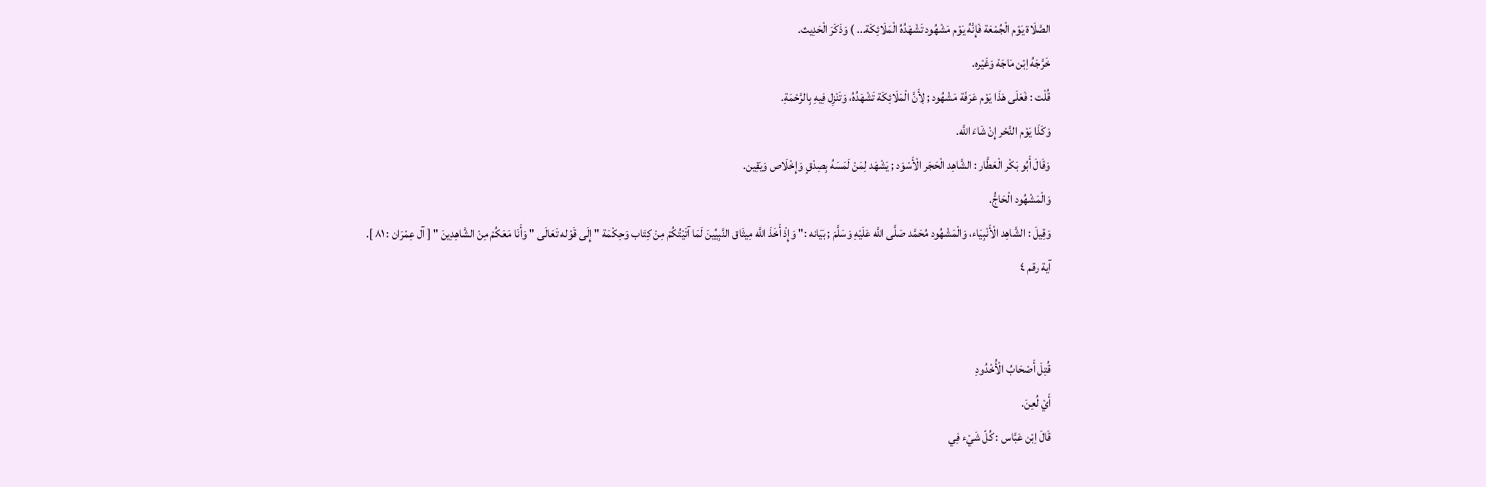الصَّلَاة يَوْم الْجُمْعَة فَإِنَّهُ يَوْم مَشْهُود تَشْهَدُهُ الْمَلَائِكَة... ) وَذَكَرَ الْحَدِيث.
خَرَّجَهُ اِبْن مَاجَهْ وَغَيْره.
قُلْت : فَعَلَى هَذَا يَوْم عَرَفَة مَشْهُود ; لِأَنَّ الْمَلَائِكَة تَشْهَدُهُ، وَتَنْزِل فِيهِ بِالرَّحْمَةِ.
وَكَذَا يَوْم النَّحْر إِنْ شَاءَ اللَّه.
وَقَالَ أَبُو بَكْر الْعَطَّار : الشَّاهِد الْحَجَر الْأَسْوَد ; يَشْهَد لِمَنْ لَمَسَهُ بِصِدْقٍ وَإِخْلَاص وَيَقِين.
وَالْمَشْهُود الْحَاجُّ.
وَقِيلَ : الشَّاهِد الْأَنْبِيَاء، وَالْمَشْهُود مُحَمَّد صَلَّى اللَّه عَلَيْهِ وَسَلَّمَ ; بَيَانه :" وَإِذْ أَخَذَ اللَّه مِيثَاق النَّبِيِّينَ لَمَا آتَيْتُكُمْ مِنْ كِتَاب وَحِكْمَة " إِلَى قَوْله تَعَالَى " وَأَنَا مَعَكُمْ مِنْ الشَّاهِدِينَ " [ آل عِمْرَان : ٨١ ].
آية رقم ٤


قُتِلَ أَصْحَابُ الْأُخْدُودِ
أَيْ لُعِنَ.
قَالَ اِبْن عَبَّاس : كُلّ شَيْء فِي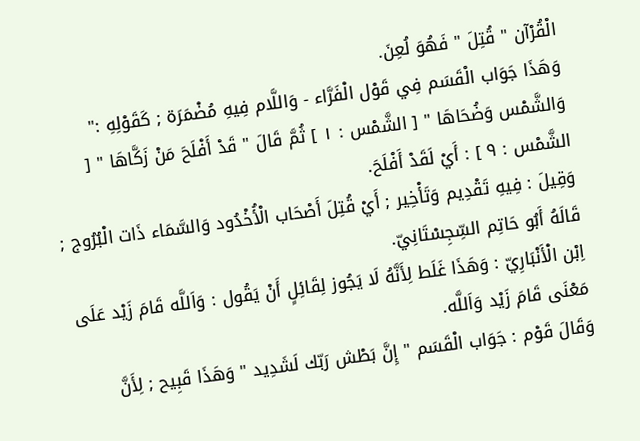الْقُرْآن " قُتِلَ " فَهُوَ لُعِنَ.
وَهَذَا جَوَاب الْقَسَم فِي قَوْل الْفَرَّاء - وَاللَّام فِيهِ مُضْمَرَة ; كَقَوْلِهِ :" وَالشَّمْس وَضُحَاهَا " [ الشَّمْس : ١ ] ثُمَّ قَالَ " قَدْ أَفْلَحَ مَنْ زَكَّاهَا " [ الشَّمْس : ٩ ] : أَيْ لَقَدْ أَفْلَحَ.
وَقِيلَ : فِيهِ تَقْدِيم وَتَأْخِير ; أَيْ قُتِلَ أَصْحَاب الْأُخْدُود وَالسَّمَاء ذَات الْبُرُوج ; قَالَهُ أَبُو حَاتِم السِّجِسْتَانِيّ.
اِبْن الْأَنْبَارِيّ : وَهَذَا غَلَط لِأَنَّهُ لَا يَجُوز لِقَائِلٍ أَنْ يَقُول : وَاَللَّه قَامَ زَيْد عَلَى مَعْنَى قَامَ زَيْد وَاَللَّه.
وَقَالَ قَوْم : جَوَاب الْقَسَم " إِنَّ بَطْش رَبّك لَشَدِيد " وَهَذَا قَبِيح ; لِأَنَّ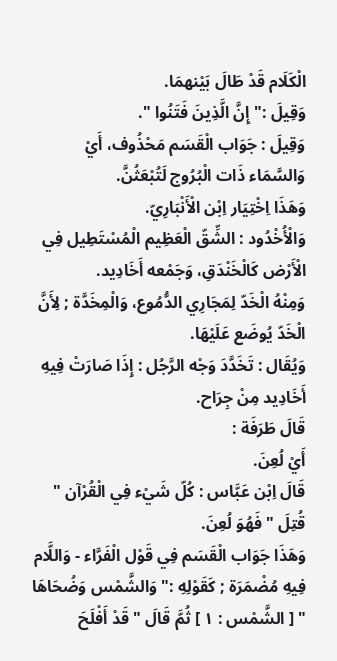الْكَلَام قَدْ طَالَ بَيْنهمَا.
وَقِيلَ :" إِنَّ الَّذِينَ فَتَنُوا ".
وَقِيلَ : جَوَاب الْقَسَم مَحْذُوف، أَيْ وَالسَّمَاء ذَات الْبُرُوج لَتُبْعَثُنَّ.
وَهَذَا اِخْتِيَار اِبْن الْأَنْبَارِيّ.
وَالْأُخْدُود : الشِّقّ الْعَظِيم الْمُسْتَطِيل فِي الْأَرْض كَالْخَنْدَقِ، وَجَمْعه أَخَادِيد.
وَمِنْهُ الْخَدّ لِمَجَارِي الدُّمُوع، وَالْمِخَدَّة ; لِأَنَّ الْخَدّ يُوضَع عَلَيْهَا.
وَيُقَال : تَخَدَّدَ وَجْه الرَّجُل : إِذَا صَارَتْ فِيهِ أَخَادِيد مِنْ جِرَاح.
قَالَ طَرَفَة :
أَيْ لُعِنَ.
قَالَ اِبْن عَبَّاس : كُلّ شَيْء فِي الْقُرْآن " قُتِلَ " فَهُوَ لُعِنَ.
وَهَذَا جَوَاب الْقَسَم فِي قَوْل الْفَرَّاء - وَاللَّام فِيهِ مُضْمَرَة ; كَقَوْلِهِ :" وَالشَّمْس وَضُحَاهَا " [ الشَّمْس : ١ ] ثُمَّ قَالَ " قَدْ أَفْلَحَ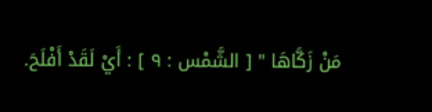مَنْ زَكَّاهَا " [ الشَّمْس : ٩ ] : أَيْ لَقَدْ أَفْلَحَ.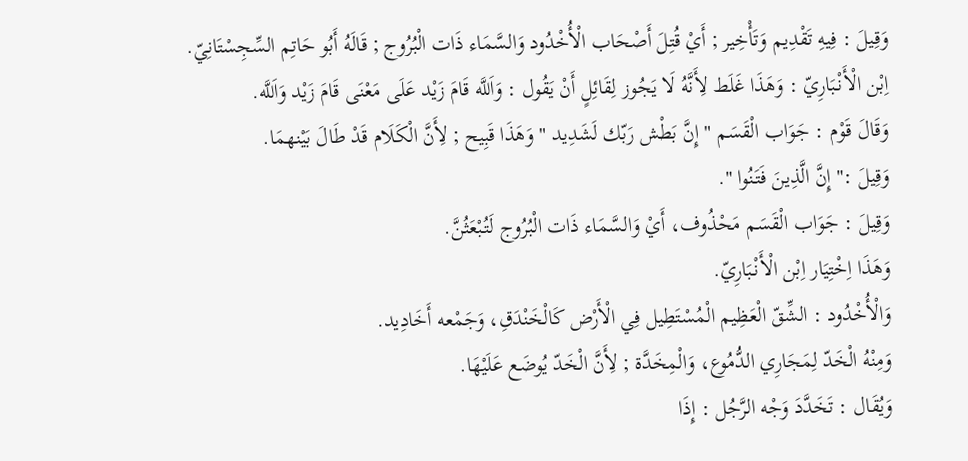وَقِيلَ : فِيهِ تَقْدِيم وَتَأْخِير ; أَيْ قُتِلَ أَصْحَاب الْأُخْدُود وَالسَّمَاء ذَات الْبُرُوج ; قَالَهُ أَبُو حَاتِم السِّجِسْتَانِيّ.
اِبْن الْأَنْبَارِيّ : وَهَذَا غَلَط لِأَنَّهُ لَا يَجُوز لِقَائِلٍ أَنْ يَقُول : وَاَللَّه قَامَ زَيْد عَلَى مَعْنَى قَامَ زَيْد وَاَللَّه.
وَقَالَ قَوْم : جَوَاب الْقَسَم " إِنَّ بَطْش رَبّك لَشَدِيد " وَهَذَا قَبِيح ; لِأَنَّ الْكَلَام قَدْ طَالَ بَيْنهمَا.
وَقِيلَ :" إِنَّ الَّذِينَ فَتَنُوا ".
وَقِيلَ : جَوَاب الْقَسَم مَحْذُوف، أَيْ وَالسَّمَاء ذَات الْبُرُوج لَتُبْعَثُنَّ.
وَهَذَا اِخْتِيَار اِبْن الْأَنْبَارِيّ.
وَالْأُخْدُود : الشِّقّ الْعَظِيم الْمُسْتَطِيل فِي الْأَرْض كَالْخَنْدَقِ، وَجَمْعه أَخَادِيد.
وَمِنْهُ الْخَدّ لِمَجَارِي الدُّمُوع، وَالْمِخَدَّة ; لِأَنَّ الْخَدّ يُوضَع عَلَيْهَا.
وَيُقَال : تَخَدَّدَ وَجْه الرَّجُل : إِذَا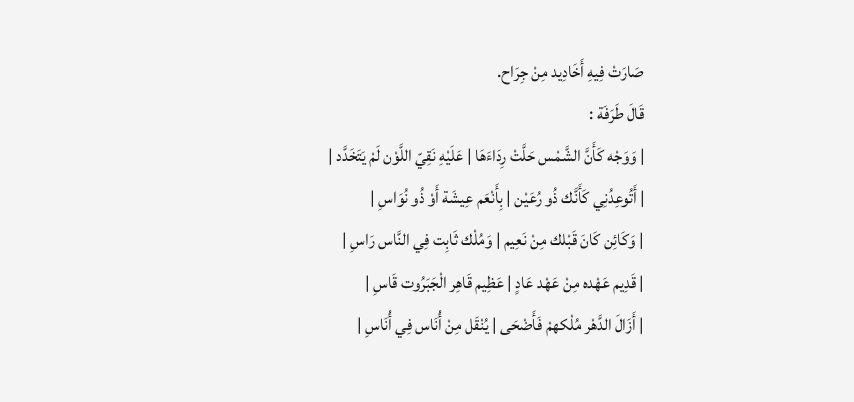صَارَتْ فِيهِ أَخَادِيد مِنْ جِرَاح.
قَالَ طَرَفَة :
| وَوَجْه كَأَنَّ الشَّمْس حَلَّتْ رِدَاءَهَا | عَلَيْهِ نَقِيّ اللَّوْن لَمْ يَتَخَدَّد |
| أَتُوعِدُنِي كَأَنَّك ذُو رُعَيْن | بِأَنْعَم عِيشَة أَوْ ذُو نُوَاسِ |
| وَكَائِن كَانَ قَبْلك مِنْ نَعِيم | وَمُلْك ثَابِت فِي النَّاس رَاسِ |
| قَدِيم عَهْده مِنْ عَهْد عَادٍ | عَظِيم قَاهِر الْجَبَرُوت قَاسِ |
| أَزَالَ الدَّهْر مُلْكهمْ فَأَضْحَى | يُنْقَل مِنْ أُنَاس فِي أُنَاسِ |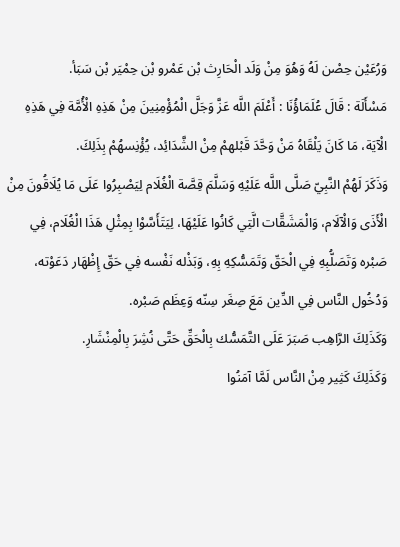وَرُعَيْن حِصْن لَهُ وَهُوَ مِنْ وَلَد الْحَارِث بْن عَمْرو بْن حِمْيَر بْن سَبَأ.
مَسْأَلَة : قَالَ عُلَمَاؤُنَا : أَعْلَمَ اللَّه عَزَّ وَجَلَّ الْمُؤْمِنِينَ مِنْ هَذِهِ الْأُمَّة فِي هَذِهِ الْآيَة، مَا كَانَ يَلْقَاهُ مَنْ وَحَّدَ قَبْلهمْ مِنْ الشَّدَائِد، يُؤْنِسهُمْ بِذَلِكَ.
وَذَكَرَ لَهُمْ النَّبِيّ صَلَّى اللَّه عَلَيْهِ وَسَلَّمَ قِصَّة الْغُلَام لِيَصْبِرُوا عَلَى مَا يُلَاقُونَ مِنْ الْأَذَى وَالْآلَام، وَالْمَشَقَّات الَّتِي كَانُوا عَلَيْهَا، لِيَتَأَسَّوْا بِمِثْلِ هَذَا الْغُلَام، فِي صَبْره وَتَصَلُّبِهِ فِي الْحَقّ وَتَمَسُّكِهِ بِهِ، وَبَذْله نَفْسه فِي حَقّ إِظْهَار دَعَوْته، وَدُخُول النَّاس فِي الدِّين مَعَ صِغَر سِنّه وَعِظَم صَبْره.
وَكَذَلِكَ الرَّاهِب صَبَرَ عَلَى التَّمَسُّك بِالْحَقِّ حَتَّى نُشِرَ بِالْمِنْشَارِ.
وَكَذَلِكَ كَثِير مِنْ النَّاس لَمَّا آمَنُوا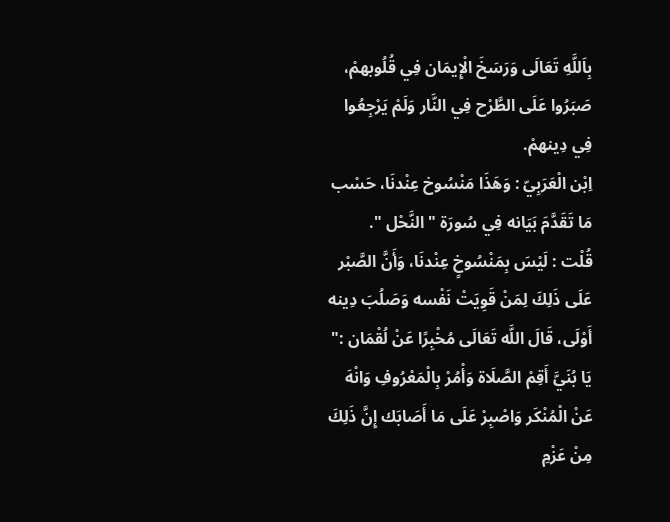بِاَللَّهِ تَعَالَى وَرَسَخَ الْإِيمَان فِي قُلُوبهمْ، صَبَرُوا عَلَى الطَّرْح فِي النَّار وَلَمْ يَرْجِعُوا فِي دِينهمْ.
اِبْن الْعَرَبِيّ : وَهَذَا مَنْسُوخ عِنْدنَا، حَسْب مَا تَقَدَّمَ بَيَانه فِي سُورَة " النَّحْل ".
قُلْت : لَيْسَ بِمَنْسُوخٍ عِنْدنَا، وَأَنَّ الصَّبْر عَلَى ذَلِكَ لِمَنْ قَوِيَتْ نَفْسه وَصَلُبَ دِينه أَوْلَى، قَالَ اللَّه تَعَالَى مُخْبِرًا عَنْ لُقْمَان :" يَا بُنَيَّ أَقِمْ الصَّلَاة وَأْمُرْ بِالْمَعْرُوفِ وَانْهَ عَنْ الْمُنْكَر وَاصْبِرْ عَلَى مَا أَصَابَك إِنَّ ذَلِكَ مِنْ عَزْمِ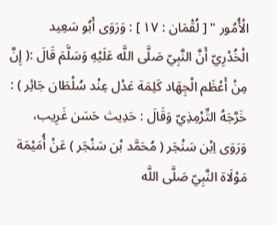الْأُمُور " [ لُقْمَان : ١٧ ] : وَرَوَى أَبُو سَعِيد الْخُدْرِيّ أَنَّ النَّبِيّ صَلَّى اللَّه عَلَيْهِ وَسَلَّمَ قَالَ :( إِنَّ مِنْ أَعْظَم الْجِهَاد كَلِمَة عَدْل عِنْد سُلْطَان جَائِر ) : خَرَّجَهُ التِّرْمِذِيّ وَقَالَ : حَدِيث حَسَن غَرِيب، وَرَوَى اِبْن سَنْجَر ( مُحَمَّد بْن سَنْجَر ) عَنْ أُمَيْمَة مَوْلَاة النَّبِيّ صَلَّى اللَّه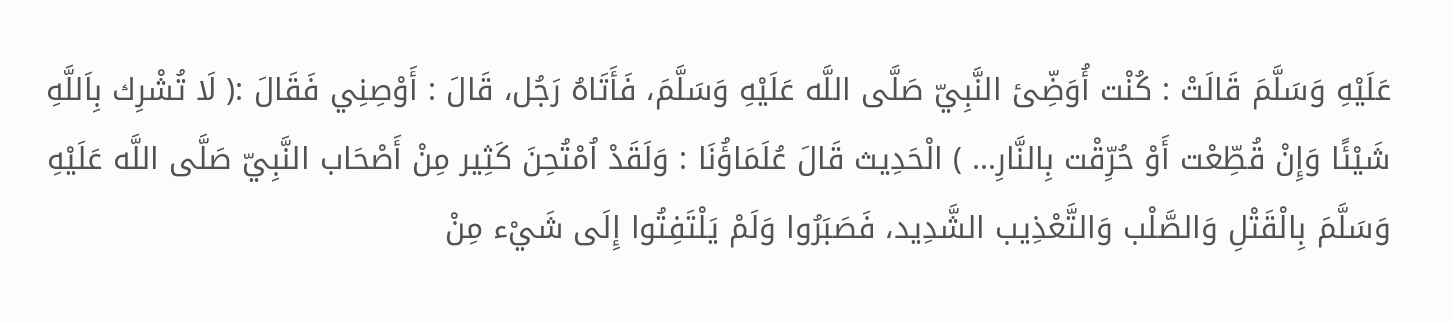عَلَيْهِ وَسَلَّمَ قَالَتْ : كُنْت أُوَضِّئ النَّبِيّ صَلَّى اللَّه عَلَيْهِ وَسَلَّمَ، فَأَتَاهُ رَجُل، قَالَ : أَوْصِنِي فَقَالَ :( لَا تُشْرِك بِاَللَّهِ شَيْئًا وَإِنْ قُطِّعْت أَوْ حُرِّقْت بِالنَّارِ... ) الْحَدِيث قَالَ عُلَمَاؤُنَا : وَلَقَدْ اُمْتُحِنَ كَثِير مِنْ أَصْحَاب النَّبِيّ صَلَّى اللَّه عَلَيْهِ وَسَلَّمَ بِالْقَتْلِ وَالصَّلْب وَالتَّعْذِيب الشَّدِيد، فَصَبَرُوا وَلَمْ يَلْتَفِتُوا إِلَى شَيْء مِنْ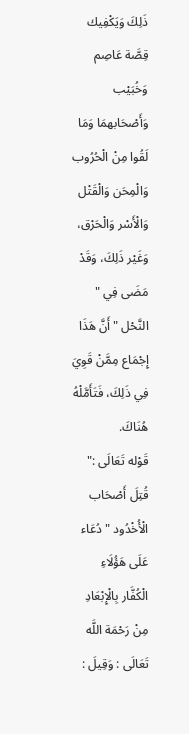ذَلِكَ وَيَكْفِيك قِصَّة عَاصِم وَخُبَيْب وَأَصْحَابهمَا وَمَا لَقُوا مِنْ الْحُرُوب وَالْمِحَن وَالْقَتْل وَالْأَسْر وَالْحَرْق، وَغَيْر ذَلِكَ، وَقَدْ مَضَى فِي " النَّحْل " أَنَّ هَذَا إِجْمَاع مِمَّنْ قَوِيَ فِي ذَلِكَ، فَتَأَمَّلْهُ هُنَاكَ.
قَوْله تَعَالَى :" قُتِلَ أَصْحَاب الْأُخْدُود " دُعَاء عَلَى هَؤُلَاءِ الْكُفَّار بِالْإِبْعَادِ مِنْ رَحْمَة اللَّه تَعَالَى : وَقِيلَ :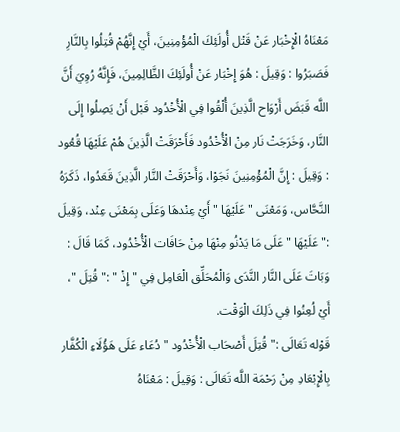مَعْنَاهُ الْإِخْبَار عَنْ قَتْل أُولَئِكَ الْمُؤْمِنِينَ، أَيْ إِنَّهُمْ قُتِلُوا بِالنَّارِ فَصَبَرُوا : وَقِيلَ : هُوَ إِخْبَار عَنْ أُولَئِكَ الظَّالِمِينَ، فَإِنَّهُ رُوِيَ أَنَّ اللَّه قَبَضَ أَرْوَاح الَّذِينَ أُلْقُوا فِي الْأُخْدُود قَبْل أَنْ يَصِلُوا إِلَى النَّار، وَخَرَجَتْ نَار مِنْ الْأُخْدُود فَأَحْرَقَتْ الَّذِينَ هُمْ عَلَيْهَا قُعُود : وَقِيلَ : إِنَّ الْمُؤْمِنِينَ نَجَوْا، وَأَحْرَقَتْ النَّار الَّذِينَ قَعَدُوا، ذَكَرَهُ النَّحَّاس، وَمَعْنَى " عَلَيْهَا " أَيْ عِنْدهَا وَعَلَى بِمَعْنَى عِنْد، وَقِيلَ :" عَلَيْهَا " عَلَى مَا يَدْنُو مِنْهَا مِنْ حَافَات الْأُخْدُود، كَمَا قَالَ : وَبَاتَ عَلَى النَّار النَّدَى وَالْمُحَلِّق الْعَامِل فِي " إِذْ " :" قُتِلَ "، أَيْ لُعِنُوا فِي ذَلِكَ الْوَقْت.
قَوْله تَعَالَى :" قُتِلَ أَصْحَاب الْأُخْدُود " دُعَاء عَلَى هَؤُلَاءِ الْكُفَّار بِالْإِبْعَادِ مِنْ رَحْمَة اللَّه تَعَالَى : وَقِيلَ : مَعْنَاهُ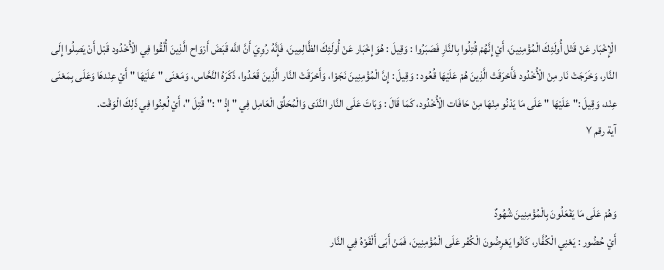الْإِخْبَار عَنْ قَتْل أُولَئِكَ الْمُؤْمِنِينَ، أَيْ إِنَّهُمْ قُتِلُوا بِالنَّارِ فَصَبَرُوا : وَقِيلَ : هُوَ إِخْبَار عَنْ أُولَئِكَ الظَّالِمِينَ، فَإِنَّهُ رُوِيَ أَنَّ اللَّه قَبَضَ أَرْوَاح الَّذِينَ أُلْقُوا فِي الْأُخْدُود قَبْل أَنْ يَصِلُوا إِلَى النَّار، وَخَرَجَتْ نَار مِنْ الْأُخْدُود فَأَحْرَقَتْ الَّذِينَ هُمْ عَلَيْهَا قُعُود : وَقِيلَ : إِنَّ الْمُؤْمِنِينَ نَجَوْا، وَأَحْرَقَتْ النَّار الَّذِينَ قَعَدُوا، ذَكَرَهُ النَّحَّاس، وَمَعْنَى " عَلَيْهَا " أَيْ عِنْدهَا وَعَلَى بِمَعْنَى عِنْد، وَقِيلَ :" عَلَيْهَا " عَلَى مَا يَدْنُو مِنْهَا مِنْ حَافَات الْأُخْدُود، كَمَا قَالَ : وَبَاتَ عَلَى النَّار النَّدَى وَالْمُحَلِّق الْعَامِل فِي " إِذْ " :" قُتِلَ "، أَيْ لُعِنُوا فِي ذَلِكَ الْوَقْت.
آية رقم ٧


وَهُمْ عَلَى مَا يَفْعَلُونَ بِالْمُؤْمِنِينَ شُهُودٌ
أَيْ حُضُور : يَعْنِي الْكُفَّار، كَانُوا يَعْرِضُونَ الْكُفْر عَلَى الْمُؤْمِنِينَ، فَمَنْ أَبَى أَلْقَوْهُ فِي النَّار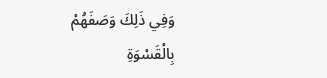وَفِي ذَلِكَ وَصَفَهُمْ بِالْقَسْوَةِ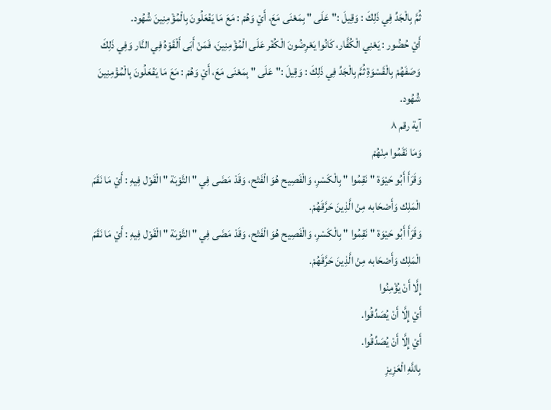ثُمَّ بِالْجَدِّ فِي ذَلِكَ : وَقِيلَ :" عَلَى " بِمَعْنَى مَعَ، أَيْ وَهُمْ : مَعَ مَا يَفْعَلُونَ بِالْمُؤْمِنِينَ شُهُود.
أَيْ حُضُور : يَعْنِي الْكُفَّار، كَانُوا يَعْرِضُونَ الْكُفْر عَلَى الْمُؤْمِنِينَ، فَمَنْ أَبَى أَلْقَوْهُ فِي النَّار وَفِي ذَلِكَ وَصَفَهُمْ بِالْقَسْوَةِ ثُمَّ بِالْجَدِّ فِي ذَلِكَ : وَقِيلَ :" عَلَى " بِمَعْنَى مَعَ، أَيْ وَهُمْ : مَعَ مَا يَفْعَلُونَ بِالْمُؤْمِنِينَ شُهُود.
آية رقم ٨
وَمَا نَقَمُوا مِنْهُمْ
وَقَرَأَ أَبُو حَيْوَة " نَقِمُوا " بِالْكَسْرِ، وَالْفَصِيح هُوَ الْفَتْح، وَقَدْ مَضَى فِي " التَّوْبَة " الْقَوْل فِيهِ : أَيْ مَا نَقَمَ الْمَلِك وَأَصْحَابه مِنْ الَّذِينَ حَرَّقَهُمْ.
وَقَرَأَ أَبُو حَيْوَة " نَقِمُوا " بِالْكَسْرِ، وَالْفَصِيح هُوَ الْفَتْح، وَقَدْ مَضَى فِي " التَّوْبَة " الْقَوْل فِيهِ : أَيْ مَا نَقَمَ الْمَلِك وَأَصْحَابه مِنْ الَّذِينَ حَرَّقَهُمْ.
إِلَّا أَنْ يُؤْمِنُوا
أَيْ إِلَّا أَنْ يُصَدِّقُوا.
أَيْ إِلَّا أَنْ يُصَدِّقُوا.
بِاللَّهِ الْعَزِيزِ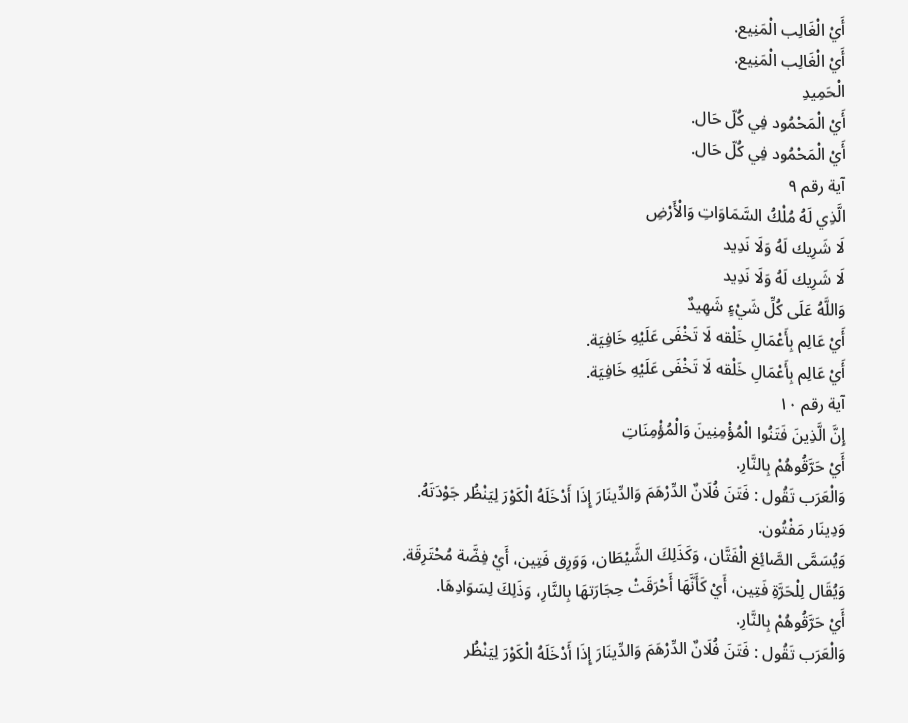أَيْ الْغَالِب الْمَنِيع.
أَيْ الْغَالِب الْمَنِيع.
الْحَمِيدِ
أَيْ الْمَحْمُود فِي كُلّ حَال.
أَيْ الْمَحْمُود فِي كُلّ حَال.
آية رقم ٩
الَّذِي لَهُ مُلْكُ السَّمَاوَاتِ وَالْأَرْضِ
لَا شَرِيك لَهُ وَلَا نَدِيد
لَا شَرِيك لَهُ وَلَا نَدِيد
وَاللَّهُ عَلَى كُلِّ شَيْءٍ شَهِيدٌ
أَيْ عَالِم بِأَعْمَالِ خَلْقه لَا تَخْفَى عَلَيْهِ خَافِيَة.
أَيْ عَالِم بِأَعْمَالِ خَلْقه لَا تَخْفَى عَلَيْهِ خَافِيَة.
آية رقم ١٠
إِنَّ الَّذِينَ فَتَنُوا الْمُؤْمِنِينَ وَالْمُؤْمِنَاتِ
أَيْ حَرَّقُوهُمْ بِالنَّارِ.
وَالْعَرَب تَقُول : فَتَنَ فُلَانٌ الدِّرْهَمَ وَالدِّينَارَ إِذَا أَدْخَلَهُ الْكَوْرَ لِيَنْظُر جَوْدَتَهُ.
وَدِينَار مَفْتُون.
وَيُسَمَّى الصَّائِغ الْفَتَّان، وَكَذَلِكَ الشَّيْطَان، وَوَرِق فَتِين، أَيْ فِضَّة مُحْتَرِقَة.
وَيُقَال لِلْحَرَّةِ فَتِين، أَيْ كَأَنَّهَا أَحْرَقَتْ حِجَارَتهَا بِالنَّارِ، وَذَلِكَ لِسَوَادِهَا.
أَيْ حَرَّقُوهُمْ بِالنَّارِ.
وَالْعَرَب تَقُول : فَتَنَ فُلَانٌ الدِّرْهَمَ وَالدِّينَارَ إِذَا أَدْخَلَهُ الْكَوْرَ لِيَنْظُر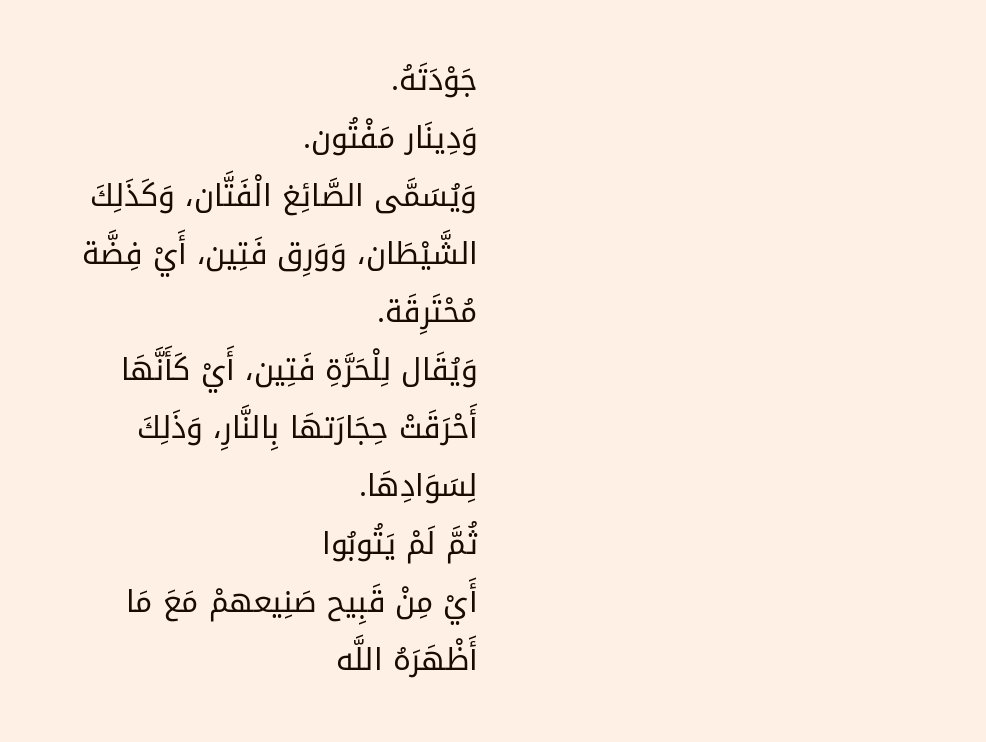جَوْدَتَهُ.
وَدِينَار مَفْتُون.
وَيُسَمَّى الصَّائِغ الْفَتَّان، وَكَذَلِكَ الشَّيْطَان، وَوَرِق فَتِين، أَيْ فِضَّة مُحْتَرِقَة.
وَيُقَال لِلْحَرَّةِ فَتِين، أَيْ كَأَنَّهَا أَحْرَقَتْ حِجَارَتهَا بِالنَّارِ، وَذَلِكَ لِسَوَادِهَا.
ثُمَّ لَمْ يَتُوبُوا
أَيْ مِنْ قَبِيح صَنِيعهمْ مَعَ مَا أَظْهَرَهُ اللَّه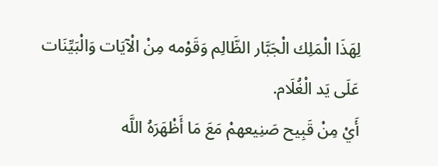لِهَذَا الْمَلِك الْجَبَّار الظَّالِم وَقَوْمه مِنْ الْآيَات وَالْبَيِّنَات عَلَى يَد الْغُلَام.
أَيْ مِنْ قَبِيح صَنِيعهمْ مَعَ مَا أَظْهَرَهُ اللَّه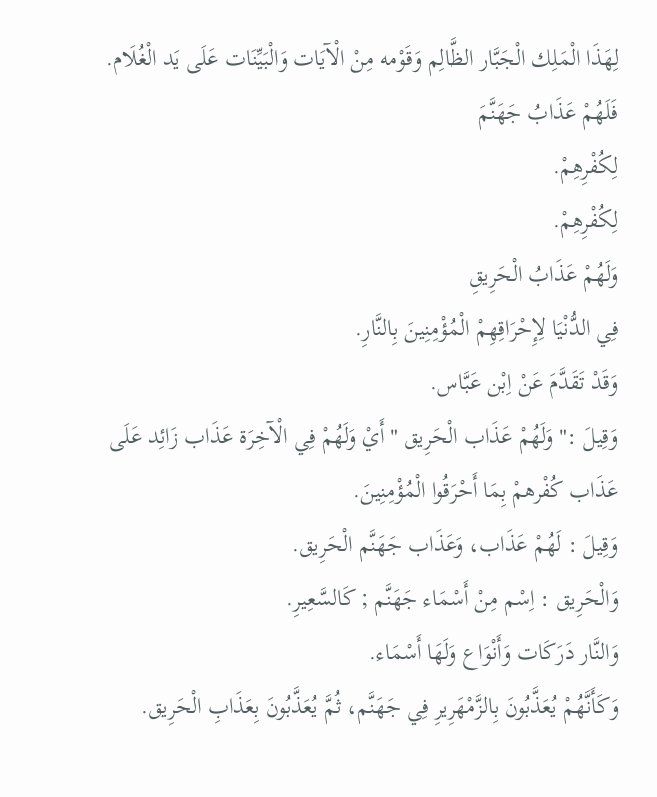لِهَذَا الْمَلِك الْجَبَّار الظَّالِم وَقَوْمه مِنْ الْآيَات وَالْبَيِّنَات عَلَى يَد الْغُلَام.
فَلَهُمْ عَذَابُ جَهَنَّمَ
لِكُفْرِهِمْ.
لِكُفْرِهِمْ.
وَلَهُمْ عَذَابُ الْحَرِيقِ
فِي الدُّنْيَا لِإِحْرَاقِهِمْ الْمُؤْمِنِينَ بِالنَّارِ.
وَقَدْ تَقَدَّمَ عَنْ اِبْن عَبَّاس.
وَقِيلَ :" وَلَهُمْ عَذَاب الْحَرِيق " أَيْ وَلَهُمْ فِي الْآخِرَة عَذَاب زَائِد عَلَى عَذَاب كُفْرهمْ بِمَا أَحْرَقُوا الْمُؤْمِنِينَ.
وَقِيلَ : لَهُمْ عَذَاب، وَعَذَاب جَهَنَّم الْحَرِيق.
وَالْحَرِيق : اِسْم مِنْ أَسْمَاء جَهَنَّم ; كَالسَّعِيرِ.
وَالنَّار دَرَكَات وَأَنْوَاع وَلَهَا أَسْمَاء.
وَكَأَنَّهُمْ يُعَذَّبُونَ بِالزَّمْهَرِيرِ فِي جَهَنَّم، ثُمَّ يُعَذَّبُونَ بِعَذَابِ الْحَرِيق.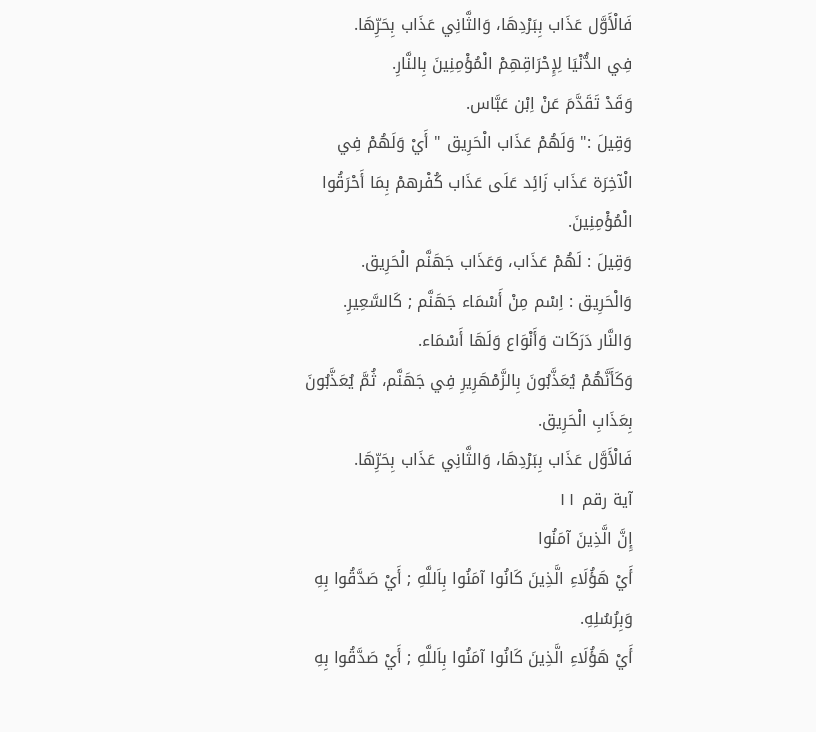فَالْأَوَّل عَذَاب بِبَرْدِهَا، وَالثَّانِي عَذَاب بِحَرِّهَا.
فِي الدُّنْيَا لِإِحْرَاقِهِمْ الْمُؤْمِنِينَ بِالنَّارِ.
وَقَدْ تَقَدَّمَ عَنْ اِبْن عَبَّاس.
وَقِيلَ :" وَلَهُمْ عَذَاب الْحَرِيق " أَيْ وَلَهُمْ فِي الْآخِرَة عَذَاب زَائِد عَلَى عَذَاب كُفْرهمْ بِمَا أَحْرَقُوا الْمُؤْمِنِينَ.
وَقِيلَ : لَهُمْ عَذَاب، وَعَذَاب جَهَنَّم الْحَرِيق.
وَالْحَرِيق : اِسْم مِنْ أَسْمَاء جَهَنَّم ; كَالسَّعِيرِ.
وَالنَّار دَرَكَات وَأَنْوَاع وَلَهَا أَسْمَاء.
وَكَأَنَّهُمْ يُعَذَّبُونَ بِالزَّمْهَرِيرِ فِي جَهَنَّم، ثُمَّ يُعَذَّبُونَ بِعَذَابِ الْحَرِيق.
فَالْأَوَّل عَذَاب بِبَرْدِهَا، وَالثَّانِي عَذَاب بِحَرِّهَا.
آية رقم ١١
إِنَّ الَّذِينَ آمَنُوا
أَيْ هَؤُلَاءِ الَّذِينَ كَانُوا آمَنُوا بِاَللَّهِ ; أَيْ صَدَّقُوا بِهِ وَبِرُسُلِهِ.
أَيْ هَؤُلَاءِ الَّذِينَ كَانُوا آمَنُوا بِاَللَّهِ ; أَيْ صَدَّقُوا بِهِ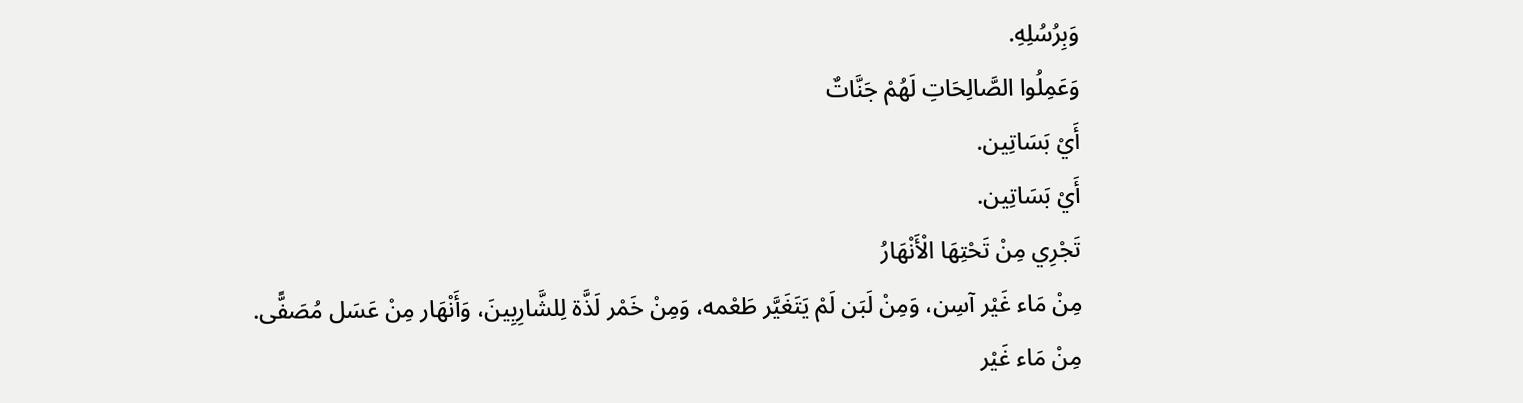وَبِرُسُلِهِ.
وَعَمِلُوا الصَّالِحَاتِ لَهُمْ جَنَّاتٌ
أَيْ بَسَاتِين.
أَيْ بَسَاتِين.
تَجْرِي مِنْ تَحْتِهَا الْأَنْهَارُ
مِنْ مَاء غَيْر آسِن، وَمِنْ لَبَن لَمْ يَتَغَيَّر طَعْمه، وَمِنْ خَمْر لَذَّة لِلشَّارِبِينَ، وَأَنْهَار مِنْ عَسَل مُصَفًّى.
مِنْ مَاء غَيْر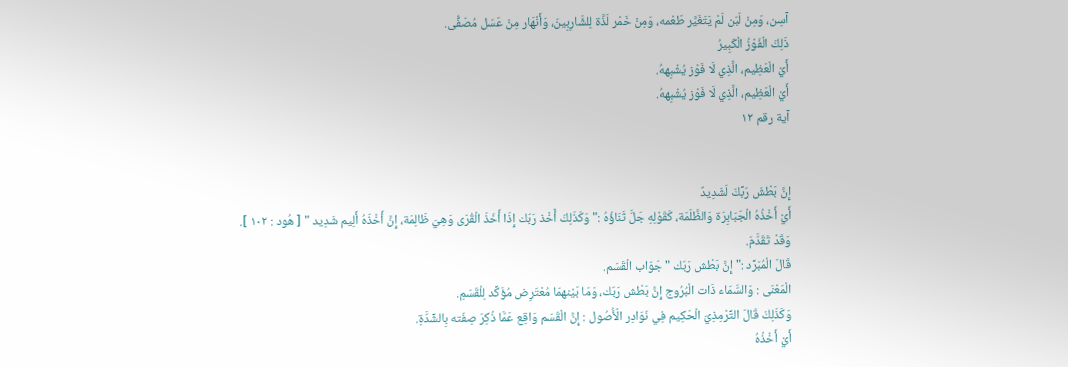آسِن، وَمِنْ لَبَن لَمْ يَتَغَيَّر طَعْمه، وَمِنْ خَمْر لَذَّة لِلشَّارِبِينَ، وَأَنْهَار مِنْ عَسَل مُصَفًّى.
ذَلِكَ الْفَوْزُ الْكَبِيرُ
أَيْ الْعَظِيم، الَّذِي لَا فَوْز يُشْبِههُ.
أَيْ الْعَظِيم، الَّذِي لَا فَوْز يُشْبِههُ.
آية رقم ١٢


إِنَّ بَطْشَ رَبِّكَ لَشَدِيدٌ
أَيْ أَخْذُهُ الْجَبَابِرَة وَالظَّلَمَة، كَقَوْلِهِ جَلَّ ثَنَاؤُهُ :" وَكَذَلِكَ أَخْذ رَبّك إِذَا أَخَذَ الْقُرَى وَهِيَ ظَالِمَة، إِنَّ أَخْذَهُ أَلِيم شَدِيد " [ هُود : ١٠٢ ].
وَقَدْ تَقَدَّمَ.
قَالَ الْمُبَرِّد :" إِنَّ بَطْش رَبّك " جَوَاب الْقَسَم.
الْمَعْنَى : وَالسَّمَاء ذَات الْبُرُوج إِنَّ بَطْش رَبّك، وَمَا بَيْنهمَا مُعْتَرِض مُؤَكِّد لِلْقَسَمِ.
وَكَذَلِكَ قَالَ التِّرْمِذِيّ الْحَكِيم فِي نَوَادِر الْأُصُول : إِنَّ الْقَسَم وَاقِع عَمَّا ذُكِرَ صِفَته بِالشِّدَّةِ.
أَيْ أَخْذُهُ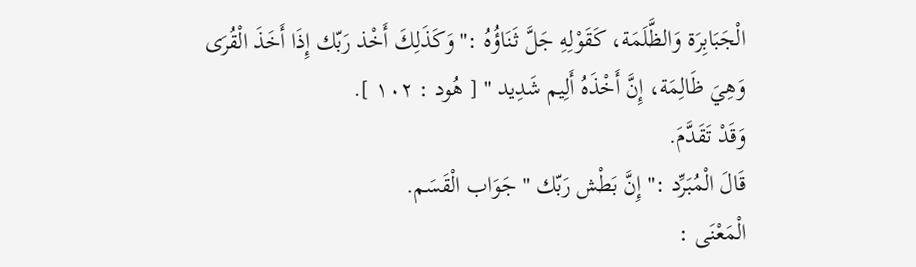الْجَبَابِرَة وَالظَّلَمَة، كَقَوْلِهِ جَلَّ ثَنَاؤُهُ :" وَكَذَلِكَ أَخْذ رَبّك إِذَا أَخَذَ الْقُرَى وَهِيَ ظَالِمَة، إِنَّ أَخْذَهُ أَلِيم شَدِيد " [ هُود : ١٠٢ ].
وَقَدْ تَقَدَّمَ.
قَالَ الْمُبَرِّد :" إِنَّ بَطْش رَبّك " جَوَاب الْقَسَم.
الْمَعْنَى :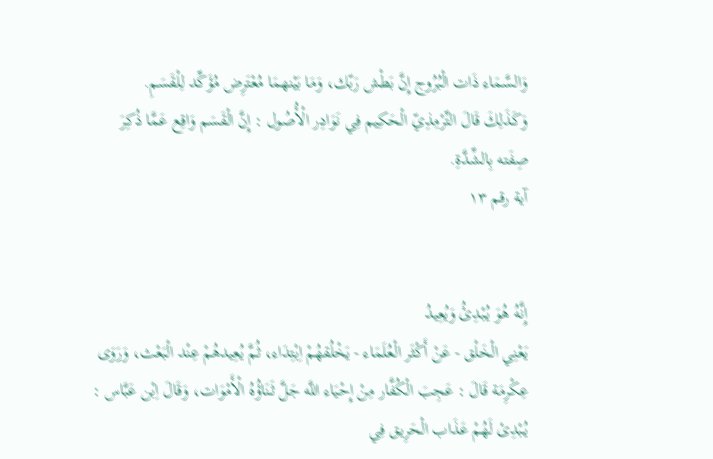وَالسَّمَاء ذَات الْبُرُوج إِنَّ بَطْش رَبّك، وَمَا بَيْنهمَا مُعْتَرِض مُؤَكِّد لِلْقَسَمِ.
وَكَذَلِكَ قَالَ التِّرْمِذِيّ الْحَكِيم فِي نَوَادِر الْأُصُول : إِنَّ الْقَسَم وَاقِع عَمَّا ذُكِرَ صِفَته بِالشِّدَّةِ.
آية رقم ١٣


إِنَّهُ هُوَ يُبْدِئُ وَيُعِيدُ
يَعْنِي الْخَلْق - عَنْ أَكْثَر الْعُلَمَاء - يَخْلُقهُمْ اِبْتِدَاء، ثُمَّ يُعِيدهُمْ عِنْد الْبَعْث، وَرَوَى عِكْرِمَة قَالَ : عَجِبَ الْكُفَّار مِنْ إِحْيَاء اللَّه جَلَّ ثَنَاؤُهُ الْأَمْوَات، وَقَالَ اِبْن عَبَّاس : يُبْدِئ لَهُمْ عَذَاب الْحَرِيق فِي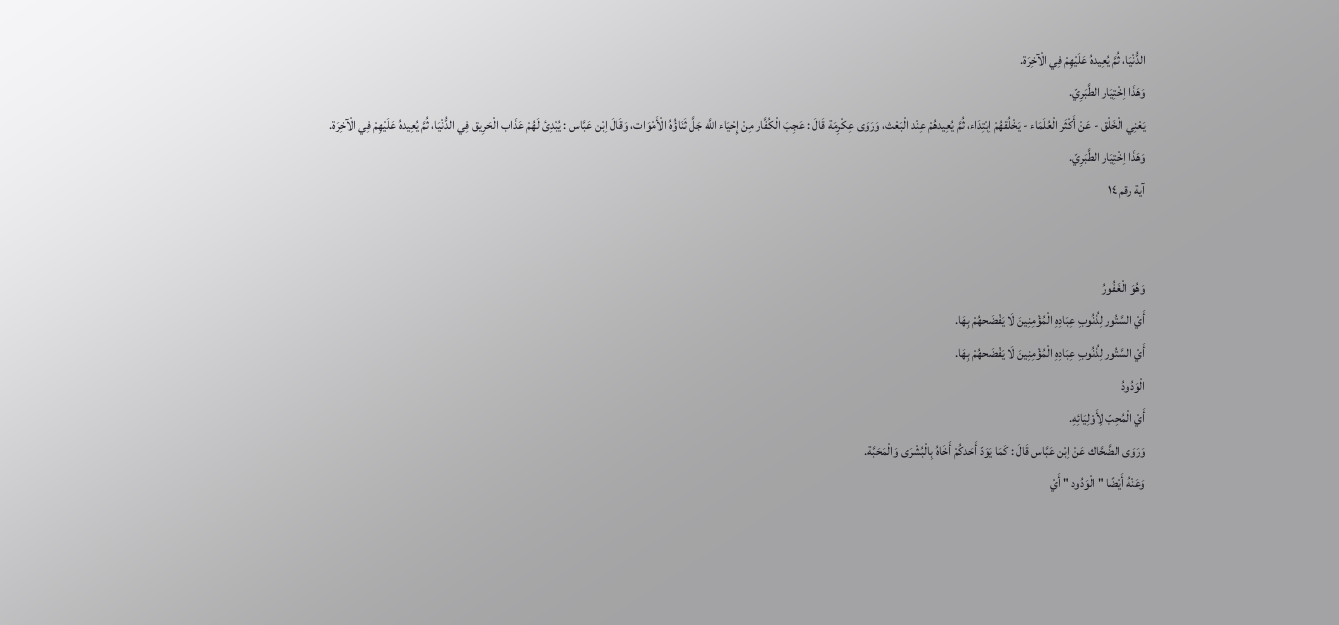الدُّنْيَا، ثُمَّ يُعِيدهُ عَلَيْهِمْ فِي الْآخِرَة.
وَهَذَا اِخْتِيَار الطَّبَرِيّ.
يَعْنِي الْخَلْق - عَنْ أَكْثَر الْعُلَمَاء - يَخْلُقهُمْ اِبْتِدَاء، ثُمَّ يُعِيدهُمْ عِنْد الْبَعْث، وَرَوَى عِكْرِمَة قَالَ : عَجِبَ الْكُفَّار مِنْ إِحْيَاء اللَّه جَلَّ ثَنَاؤُهُ الْأَمْوَات، وَقَالَ اِبْن عَبَّاس : يُبْدِئ لَهُمْ عَذَاب الْحَرِيق فِي الدُّنْيَا، ثُمَّ يُعِيدهُ عَلَيْهِمْ فِي الْآخِرَة.
وَهَذَا اِخْتِيَار الطَّبَرِيّ.
آية رقم ١٤


وَهُوَ الْغَفُورُ
أَيْ السَّتُور لِذُنُوبِ عِبَادِهِ الْمُؤْمِنِينَ لَا يَفْضَحهُمْ بِهَا.
أَيْ السَّتُور لِذُنُوبِ عِبَادِهِ الْمُؤْمِنِينَ لَا يَفْضَحهُمْ بِهَا.
الْوَدُودُ
أَيْ الْمُحِبّ لِأَوْلِيَائِهِ.
وَرَوَى الضَّحَّاك عَنْ اِبْن عَبَّاس قَالَ : كَمَا يَوَدّ أَحَدكُمْ أَخَاهُ بِالْبُشْرَى وَالْمَحَبَّة.
وَعَنْهُ أَيْضًا " الْوَدُود " أَيْ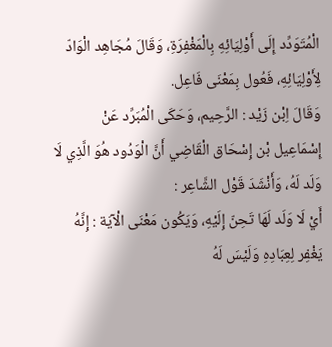الْمُتَوَدِّد إِلَى أَوْلِيَائِهِ بِالْمَغْفِرَةِ، وَقَالَ مُجَاهِد الْوَادّ لِأَوْلِيَائِهِ، فَعُول بِمَعْنَى فَاعِل.
وَقَالَ اِبْن زَيْد : الرَّحِيم، وَحَكَى الْمُبَرِّد عَنْ إِسْمَاعِيل بْن إِسْحَاق الْقَاضِي أَنَّ الْوَدُود هُوَ الَّذِي لَا وَلَد لَهُ، وَأَنْشَدَ قَوْل الشَّاعِر :
أَيْ لَا وَلَد لَهَا تَحِنّ إِلَيْهِ، وَيَكُون مَعْنَى الْآيَة : إِنَّهُ يَغْفِر لِعِبَادِهِ وَلَيْسَ لَهُ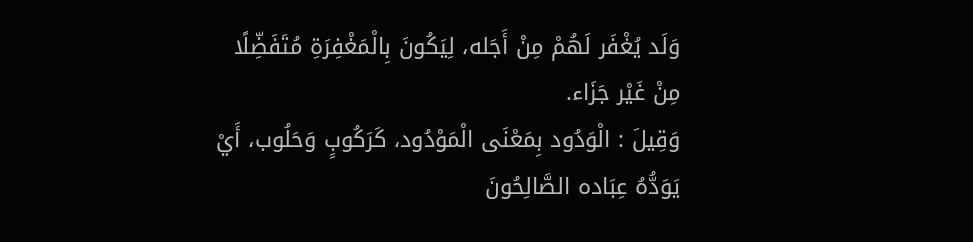وَلَد يُغْفَر لَهُمْ مِنْ أَجَله، لِيَكُونَ بِالْمَغْفِرَةِ مُتَفَضِّلًا مِنْ غَيْر جَزَاء.
وَقِيلَ : الْوَدُود بِمَعْنَى الْمَوْدُود، كَرَكُوبٍ وَحَلُوب، أَيْ يَوَدُّهُ عِبَاده الصَّالِحُونَ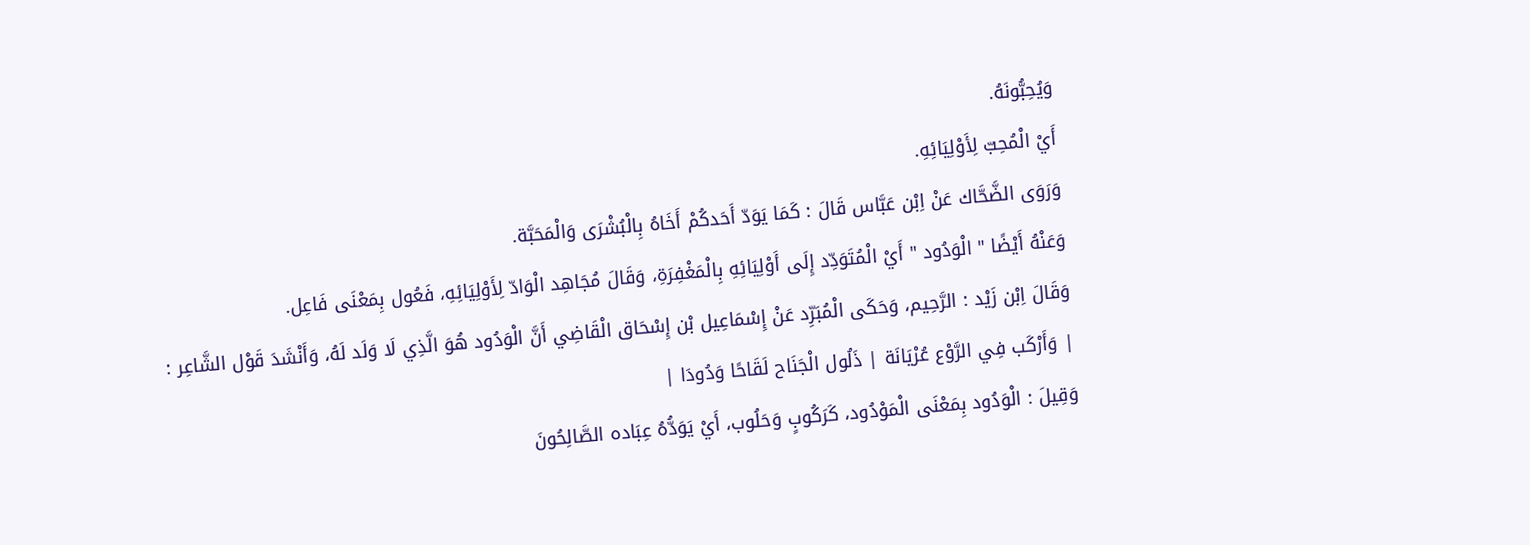وَيُحِبُّونَهُ.
أَيْ الْمُحِبّ لِأَوْلِيَائِهِ.
وَرَوَى الضَّحَّاك عَنْ اِبْن عَبَّاس قَالَ : كَمَا يَوَدّ أَحَدكُمْ أَخَاهُ بِالْبُشْرَى وَالْمَحَبَّة.
وَعَنْهُ أَيْضًا " الْوَدُود " أَيْ الْمُتَوَدِّد إِلَى أَوْلِيَائِهِ بِالْمَغْفِرَةِ، وَقَالَ مُجَاهِد الْوَادّ لِأَوْلِيَائِهِ، فَعُول بِمَعْنَى فَاعِل.
وَقَالَ اِبْن زَيْد : الرَّحِيم، وَحَكَى الْمُبَرِّد عَنْ إِسْمَاعِيل بْن إِسْحَاق الْقَاضِي أَنَّ الْوَدُود هُوَ الَّذِي لَا وَلَد لَهُ، وَأَنْشَدَ قَوْل الشَّاعِر :
| وَأَرْكَب فِي الرَّوْع عُرْيَانَة | ذَلُول الْجَنَاح لَقَاحًا وَدُودَا |
وَقِيلَ : الْوَدُود بِمَعْنَى الْمَوْدُود، كَرَكُوبٍ وَحَلُوب، أَيْ يَوَدُّهُ عِبَاده الصَّالِحُونَ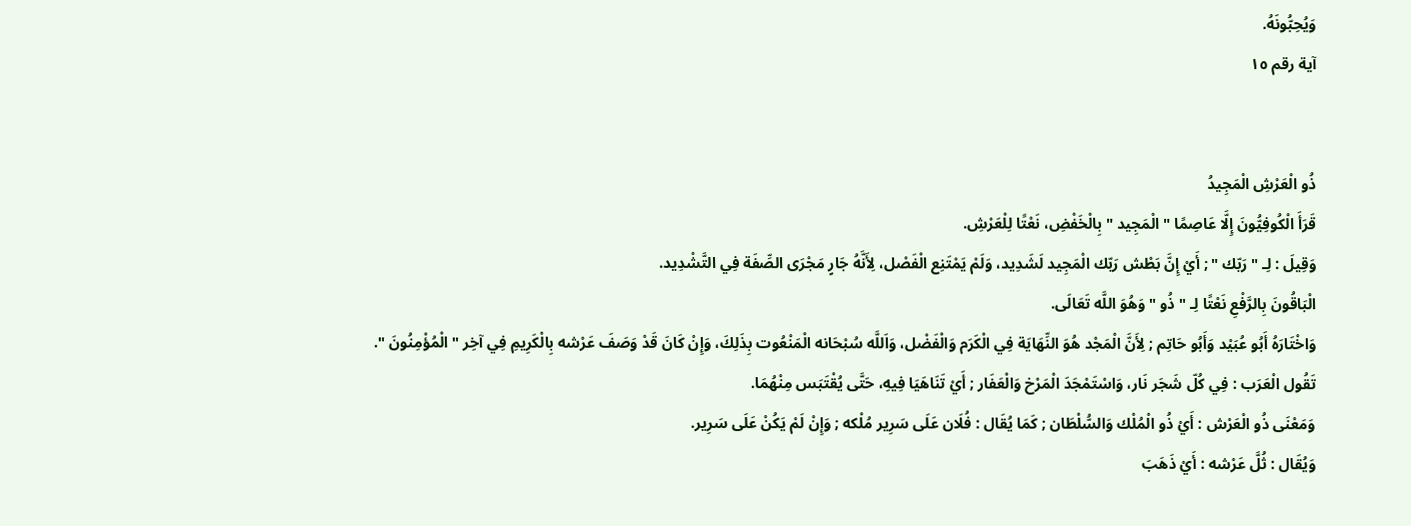وَيُحِبُّونَهُ.
آية رقم ١٥


ذُو الْعَرْشِ الْمَجِيدُ
قَرَأَ الْكُوفِيُّونَ إِلَّا عَاصِمًا " الْمَجِيد " بِالْخَفْضِ، نَعْتًا لِلْعَرْشِ.
وَقِيلَ : لِـ " رَبّك " ; أَيْ إِنَّ بَطْش رَبّك الْمَجِيد لَشَدِيد، وَلَمْ يَمْتَنِع الْفَصْل، لِأَنَّهُ جَارٍ مَجْرَى الصِّفَة فِي التَّشْدِيد.
الْبَاقُونَ بِالرَّفْعِ نَعْتًا لِـ " ذُو " وَهُوَ اللَّه تَعَالَى.
وَاخْتَارَهُ أَبُو عُبَيْد وَأَبُو حَاتِم ; لِأَنَّ الْمَجْد هُوَ النِّهَايَة فِي الْكَرَم وَالْفَضْل، وَاَللَّه سُبْحَانه الْمَنْعُوت بِذَلِكَ، وَإِنْ كَانَ قَدْ وَصَفَ عَرْشه بِالْكَرِيمِ فِي آخِر " الْمُؤْمِنُونَ ".
تَقُول الْعَرَب : فِي كُلّ شَجَر نَار، وَاسْتَمْجَدَ الْمَرْخ وَالْعَفَار ; أَيْ تَنَاهَيَا فِيهِ، حَتَّى يُقْتَبَس مِنْهُمَا.
وَمَعْنَى ذُو الْعَرْش : أَيْ ذُو الْمُلْك وَالسُّلْطَان ; كَمَا يُقَال : فُلَان عَلَى سَرِير مُلْكه ; وَإِنْ لَمْ يَكُنْ عَلَى سَرِير.
وَيُقَال : ثُلَّ عَرْشه : أَيْ ذَهَبَ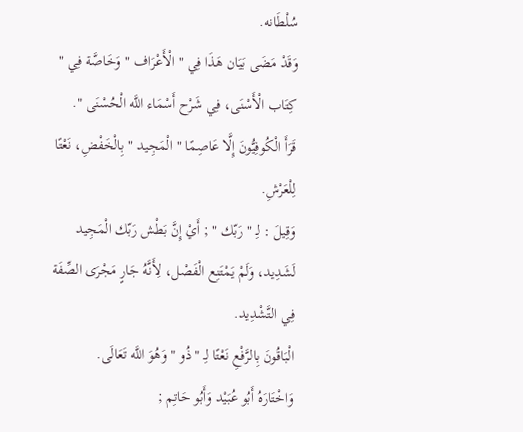سُلْطَانه.
وَقَدْ مَضَى بَيَان هَذَا فِي " الْأَعْرَاف " وَخَاصَّة فِي " كِتَاب الْأَسْنَى، فِي شَرْح أَسْمَاء اللَّه الْحُسْنَى ".
قَرَأَ الْكُوفِيُّونَ إِلَّا عَاصِمًا " الْمَجِيد " بِالْخَفْضِ، نَعْتًا لِلْعَرْشِ.
وَقِيلَ : لِـ " رَبّك " ; أَيْ إِنَّ بَطْش رَبّك الْمَجِيد لَشَدِيد، وَلَمْ يَمْتَنِع الْفَصْل، لِأَنَّهُ جَارٍ مَجْرَى الصِّفَة فِي التَّشْدِيد.
الْبَاقُونَ بِالرَّفْعِ نَعْتًا لِـ " ذُو " وَهُوَ اللَّه تَعَالَى.
وَاخْتَارَهُ أَبُو عُبَيْد وَأَبُو حَاتِم ;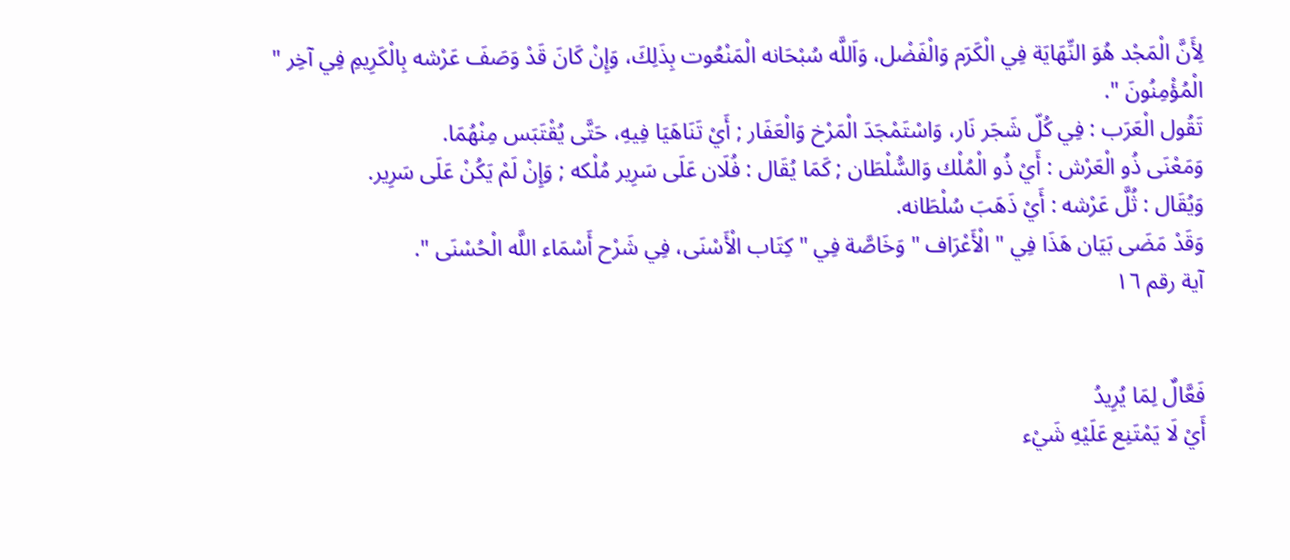لِأَنَّ الْمَجْد هُوَ النِّهَايَة فِي الْكَرَم وَالْفَضْل، وَاَللَّه سُبْحَانه الْمَنْعُوت بِذَلِكَ، وَإِنْ كَانَ قَدْ وَصَفَ عَرْشه بِالْكَرِيمِ فِي آخِر " الْمُؤْمِنُونَ ".
تَقُول الْعَرَب : فِي كُلّ شَجَر نَار، وَاسْتَمْجَدَ الْمَرْخ وَالْعَفَار ; أَيْ تَنَاهَيَا فِيهِ، حَتَّى يُقْتَبَس مِنْهُمَا.
وَمَعْنَى ذُو الْعَرْش : أَيْ ذُو الْمُلْك وَالسُّلْطَان ; كَمَا يُقَال : فُلَان عَلَى سَرِير مُلْكه ; وَإِنْ لَمْ يَكُنْ عَلَى سَرِير.
وَيُقَال : ثُلَّ عَرْشه : أَيْ ذَهَبَ سُلْطَانه.
وَقَدْ مَضَى بَيَان هَذَا فِي " الْأَعْرَاف " وَخَاصَّة فِي " كِتَاب الْأَسْنَى، فِي شَرْح أَسْمَاء اللَّه الْحُسْنَى ".
آية رقم ١٦


فَعَّالٌ لِمَا يُرِيدُ
أَيْ لَا يَمْتَنِع عَلَيْهِ شَيْء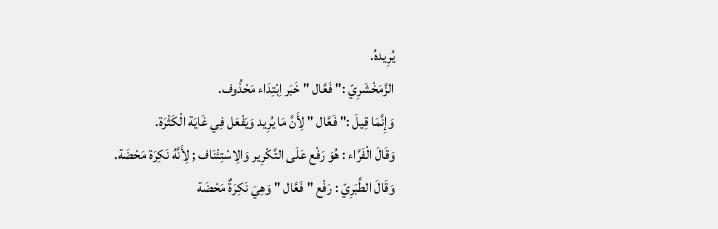يُرِيدهُ.
الزَّمَخْشَرِيّ :" فَعَّال " خَبَر اِبْتِدَاء مَحْذُوف.
وَإِنَّمَا قِيلَ :" فَعَّال " لِأَنَّ مَا يُرِيد وَيَفْعَل فِي غَايَة الْكَثْرَة.
وَقَالَ الْفَرَّاء : هُوَ رَفْع عَلَى التَّكْرِير وَالِاسْتِئْنَاف ; لِأَنَّهُ نَكِرَة مَحْضَة.
وَقَالَ الطَّبَرِيّ : رَفْع " فَعَّال " وَهِيَ نَكِرَةٌ مَحْضَة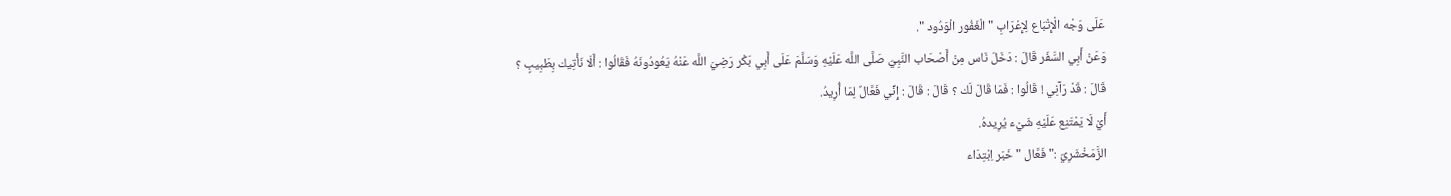عَلَى وَجْه الْإِتْبَاع لِإِعْرَابِ " الْغَفُور الْوَدُود ".
وَعَنْ أَبِي السَّفَر قَالَ : دَخَلَ نَاس مِنْ أَصْحَاب النَّبِيّ صَلَّى اللَّه عَلَيْهِ وَسَلَّمَ عَلَى أَبِي بَكْر رَضِيَ اللَّه عَنْهُ يَعُودُونَهُ فَقَالُوا : أَلَا نَأْتِيك بِطَبِيبٍ ؟ قَالَ : قَدْ رَآنِي ! قَالُوا : فَمَا قَالَ لَك ؟ قَالَ : قَالَ : إِنِّي فَعَّالٌ لِمَا أُرِيدُ.
أَيْ لَا يَمْتَنِع عَلَيْهِ شَيْء يُرِيدهُ.
الزَّمَخْشَرِيّ :" فَعَّال " خَبَر اِبْتِدَاء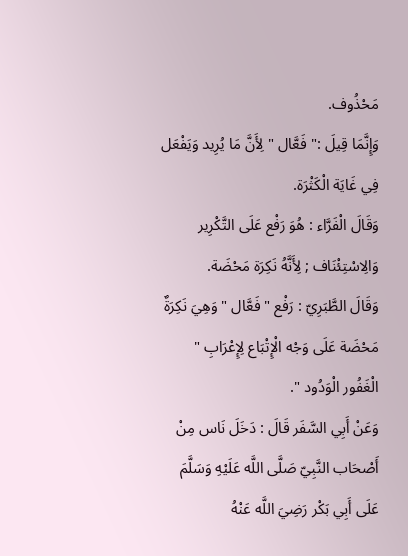مَحْذُوف.
وَإِنَّمَا قِيلَ :" فَعَّال " لِأَنَّ مَا يُرِيد وَيَفْعَل فِي غَايَة الْكَثْرَة.
وَقَالَ الْفَرَّاء : هُوَ رَفْع عَلَى التَّكْرِير وَالِاسْتِئْنَاف ; لِأَنَّهُ نَكِرَة مَحْضَة.
وَقَالَ الطَّبَرِيّ : رَفْع " فَعَّال " وَهِيَ نَكِرَةٌ مَحْضَة عَلَى وَجْه الْإِتْبَاع لِإِعْرَابِ " الْغَفُور الْوَدُود ".
وَعَنْ أَبِي السَّفَر قَالَ : دَخَلَ نَاس مِنْ أَصْحَاب النَّبِيّ صَلَّى اللَّه عَلَيْهِ وَسَلَّمَ عَلَى أَبِي بَكْر رَضِيَ اللَّه عَنْهُ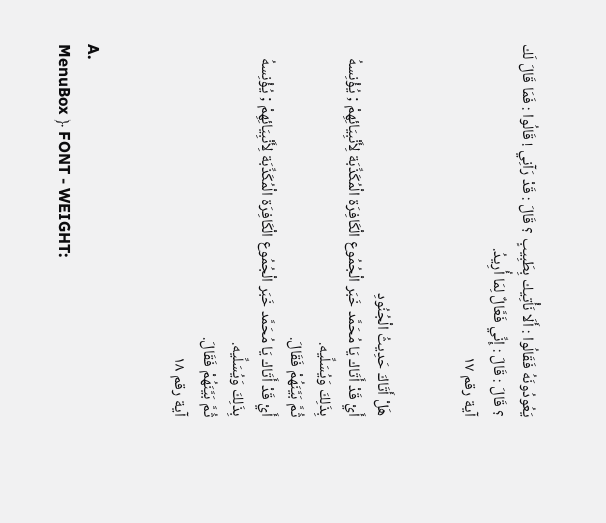يَعُودُونَهُ فَقَالُوا : أَلَا نَأْتِيك بِطَبِيبٍ ؟ قَالَ : قَدْ رَآنِي ! قَالُوا : فَمَا قَالَ لَك ؟ قَالَ : قَالَ : إِنِّي فَعَّالٌ لِمَا أُرِيدُ.
آية رقم ١٧


هَلْ أَتَاكَ حَدِيثُ الْجُنُودِ
أَيْ قَدْ أَتَاك يَا مُحَمَّد خَبَر الْجُمُوع الْكَافِرَة الْمُكَذِّبَة لِأَنْبِيَائِهِمْ ; يُؤْنِسهُ بِذَلِكَ وَيُسَلِّيه.
ثُمَّ بَيَّنَهُمْ فَقَالَ.
أَيْ قَدْ أَتَاك يَا مُحَمَّد خَبَر الْجُمُوع الْكَافِرَة الْمُكَذِّبَة لِأَنْبِيَائِهِمْ ; يُؤْنِسهُ بِذَلِكَ وَيُسَلِّيه.
ثُمَّ بَيَّنَهُمْ فَقَالَ.
آية رقم ١٨


A.
MenuBox ﴿ FONT - WEIGHT: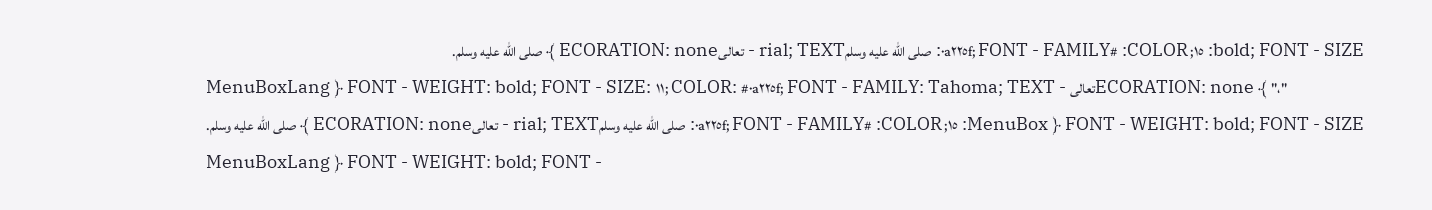bold; FONT - SIZE: ١٥; COLOR: #٠a٢٢٥f; FONT - FAMILY: صلى الله عليه وسلمrial; TEXT - تعالىECORATION: none ﴾ صلى الله عليه وسلم.
MenuBoxLang ﴿ FONT - WEIGHT: bold; FONT - SIZE: ١١; COLOR: #٠a٢٢٥f; FONT - FAMILY: Tahoma; TEXT - تعالىECORATION: none ﴾ "،"
MenuBox ﴿ FONT - WEIGHT: bold; FONT - SIZE: ١٥; COLOR: #٠a٢٢٥f; FONT - FAMILY: صلى الله عليه وسلمrial; TEXT - تعالىECORATION: none ﴾ صلى الله عليه وسلم.
MenuBoxLang ﴿ FONT - WEIGHT: bold; FONT -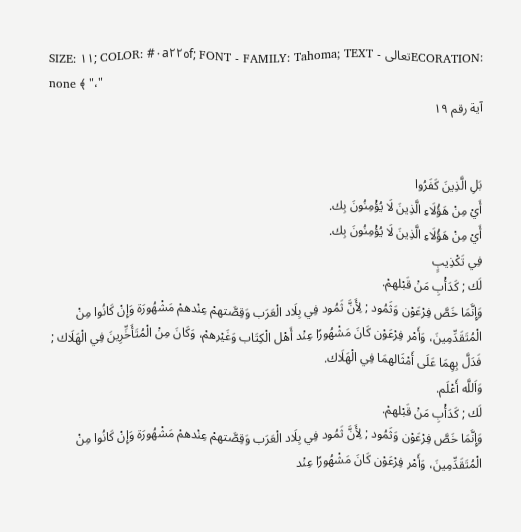SIZE: ١١; COLOR: #٠a٢٢٥f; FONT - FAMILY: Tahoma; TEXT - تعالىECORATION: none ﴾ "،"
آية رقم ١٩


بَلِ الَّذِينَ كَفَرُوا
أَيْ مِنْ هَؤُلَاءِ الَّذِينَ لَا يُؤْمِنُونَ بِك.
أَيْ مِنْ هَؤُلَاءِ الَّذِينَ لَا يُؤْمِنُونَ بِك.
فِي تَكْذِيبٍ
لَك ; كَدَأْبِ مَنْ قَبْلهمْ.
وَإِنَّمَا خَصَّ فِرْعَوْن وَثَمُود ; لِأَنَّ ثَمُود فِي بِلَاد الْعَرَب وَقِصَّتهمْ عِنْدهمْ مَشْهُورَة وَإِنْ كَانُوا مِنْ الْمُتَقَدِّمِينَ، وَأَمْر فِرْعَوْن كَانَ مَشْهُورًا عِنْد أَهْل الْكِتَاب وَغَيْرهمْ، وَكَانَ مِنْ الْمُتَأَخِّرِينَ فِي الْهَلَاك ; فَدَلَّ بِهِمَا عَلَى أَمْثَالهمَا فِي الْهَلَاك.
وَاَللَّه أَعْلَم.
لَك ; كَدَأْبِ مَنْ قَبْلهمْ.
وَإِنَّمَا خَصَّ فِرْعَوْن وَثَمُود ; لِأَنَّ ثَمُود فِي بِلَاد الْعَرَب وَقِصَّتهمْ عِنْدهمْ مَشْهُورَة وَإِنْ كَانُوا مِنْ الْمُتَقَدِّمِينَ، وَأَمْر فِرْعَوْن كَانَ مَشْهُورًا عِنْد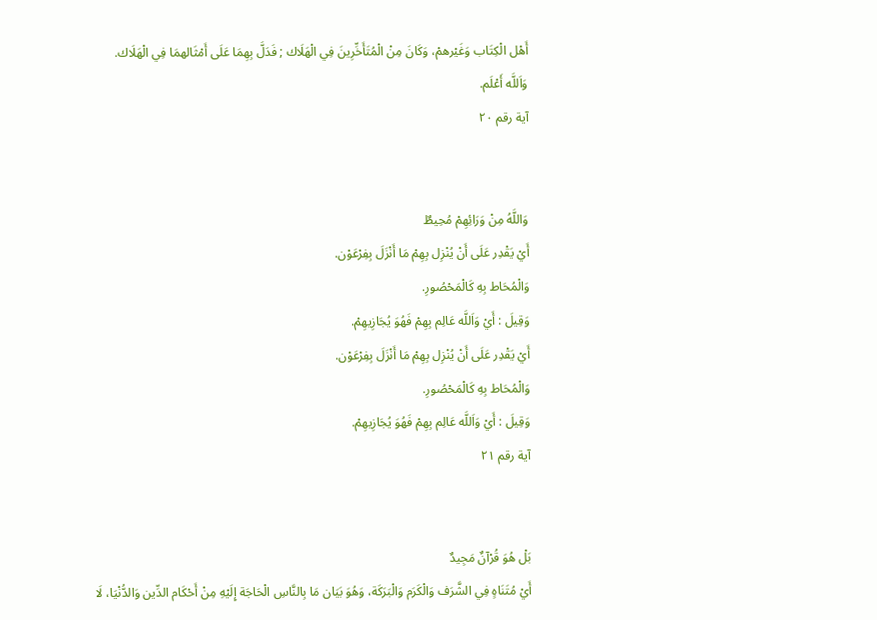أَهْل الْكِتَاب وَغَيْرهمْ، وَكَانَ مِنْ الْمُتَأَخِّرِينَ فِي الْهَلَاك ; فَدَلَّ بِهِمَا عَلَى أَمْثَالهمَا فِي الْهَلَاك.
وَاَللَّه أَعْلَم.
آية رقم ٢٠


وَاللَّهُ مِنْ وَرَائِهِمْ مُحِيطٌ
أَيْ يَقْدِر عَلَى أَنْ يُنْزِل بِهِمْ مَا أَنْزَلَ بِفِرْعَوْن.
وَالْمُحَاط بِهِ كَالْمَحْصُورِ.
وَقِيلَ : أَيْ وَاَللَّه عَالِم بِهِمْ فَهُوَ يُجَازِيهِمْ.
أَيْ يَقْدِر عَلَى أَنْ يُنْزِل بِهِمْ مَا أَنْزَلَ بِفِرْعَوْن.
وَالْمُحَاط بِهِ كَالْمَحْصُورِ.
وَقِيلَ : أَيْ وَاَللَّه عَالِم بِهِمْ فَهُوَ يُجَازِيهِمْ.
آية رقم ٢١


بَلْ هُوَ قُرْآنٌ مَجِيدٌ
أَيْ مُتَنَاهٍ فِي الشَّرَف وَالْكَرَم وَالْبَرَكَة، وَهُوَ بَيَان مَا بِالنَّاسِ الْحَاجَة إِلَيْهِ مِنْ أَحْكَام الدِّين وَالدُّنْيَا، لَا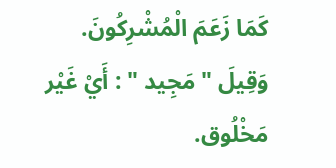كَمَا زَعَمَ الْمُشْرِكُونَ.
وَقِيلَ " مَجِيد " : أَيْ غَيْر مَخْلُوق.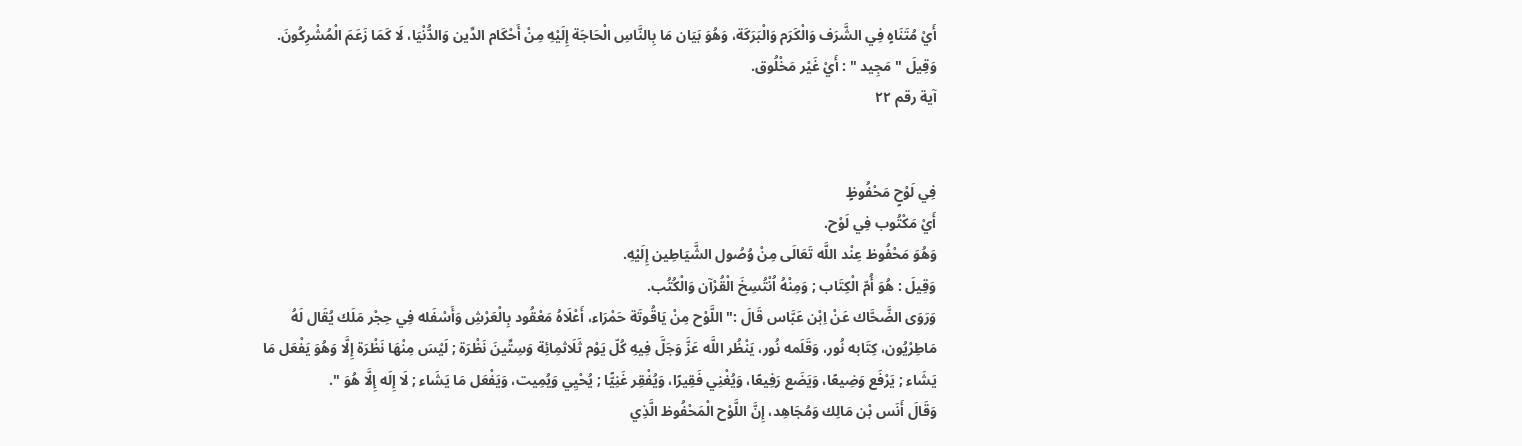أَيْ مُتَنَاهٍ فِي الشَّرَف وَالْكَرَم وَالْبَرَكَة، وَهُوَ بَيَان مَا بِالنَّاسِ الْحَاجَة إِلَيْهِ مِنْ أَحْكَام الدِّين وَالدُّنْيَا، لَا كَمَا زَعَمَ الْمُشْرِكُونَ.
وَقِيلَ " مَجِيد " : أَيْ غَيْر مَخْلُوق.
آية رقم ٢٢


فِي لَوْحٍ مَحْفُوظٍ
أَيْ مَكْتُوب فِي لَوْح.
وَهُوَ مَحْفُوظ عِنْد اللَّه تَعَالَى مِنْ وُصُول الشَّيَاطِين إِلَيْهِ.
وَقِيلَ : هُوَ أُمّ الْكِتَاب ; وَمِنْهُ اُنْتُسِخَ الْقُرْآن وَالْكُتُب.
وَرَوَى الضَّحَّاك عَنْ اِبْن عَبَّاس قَالَ :" اللَّوْح مِنْ يَاقُوتَة حَمْرَاء، أَعْلَاهُ مَعْقُود بِالْعَرْشِ وَأَسْفَله فِي حِجْر مَلَك يُقَال لَهُ مَاطِرْيُون، كِتَابه نُور، وَقَلَمه نُور، يَنْظُر اللَّه عَزَّ وَجَلَّ فِيهِ كُلّ يَوْم ثَلَاثمِائِة وَسِتِّينَ نَظْرَة ; لَيْسَ مِنْهَا نَظْرَة إِلَّا وَهُوَ يَفْعَل مَا يَشَاء ; يَرْفَع وَضِيعًا، وَيَضَع رَفِيعًا، وَيُغْنِي فَقِيرًا، وَيُفْقِر غَنِيًّا ; يُحْيِي وَيُمِيت، وَيَفْعَل مَا يَشَاء ; لَا إِلَه إِلَّا هُوَ ".
وَقَالَ أَنَس بْن مَالِك وَمُجَاهِد، إِنَّ اللَّوْح الْمَحْفُوظ الَّذِي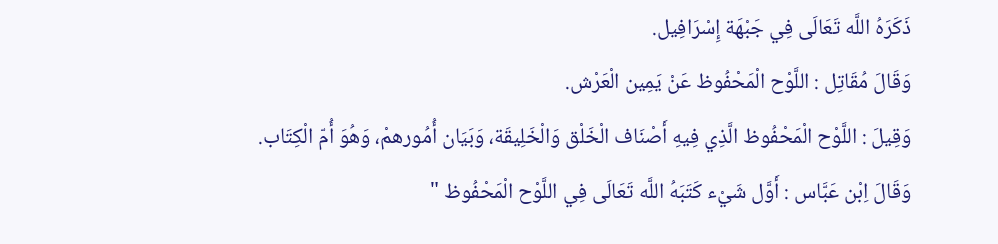ذَكَرَهُ اللَّه تَعَالَى فِي جَبْهَة إِسْرَافِيل.
وَقَالَ مُقَاتِل : اللَّوْح الْمَحْفُوظ عَنْ يَمِين الْعَرْش.
وَقِيلَ : اللَّوْح الْمَحْفُوظ الَّذِي فِيهِ أَصْنَاف الْخَلْق وَالْخَلِيقَة، وَبَيَان أُمُورهمْ، وَهُوَ أُمّ الْكِتَاب.
وَقَالَ اِبْن عَبَّاس : أَوَّل شَيْء كَتَبَهُ اللَّه تَعَالَى فِي اللَّوْح الْمَحْفُوظ "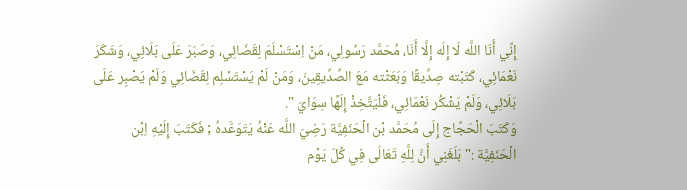إِنِّي أَنَا اللَّه لَا إِلَه إِلَّا أَنَا، مُحَمَّد رَسُولِي، مَنْ اِسْتَسْلَمَ لِقَضَائِي، وَصَبَرَ عَلَى بَلَائِي، وَشَكَرَ نَعْمَائِي، كَتَبْته صِدِّيقًا وَبَعَثْته مَعَ الصِّدِّيقِينَ، وَمَنْ لَمْ يَسْتَسْلِم لِقَضَائِي وَلَمْ يَصْبِر عَلَى بَلَائِي، وَلَمْ يَشْكُر نَعْمَائِي، فَلْيَتَّخِذْ إِلَهًا سِوَايَ ".
وَكَتَبَ الْحَجَّاج إِلَى مُحَمَّد بْن الْحَنَفِيَّة رَضِيَ اللَّه عَنْهُ يَتَوَعَّدهُ ; فَكَتَبَ إِلَيْهِ اِبْن الْحَنَفِيَّة :" بَلَغَنِي أَنَّ لِلَّهِ تَعَالَى فِي كُلّ يَوْم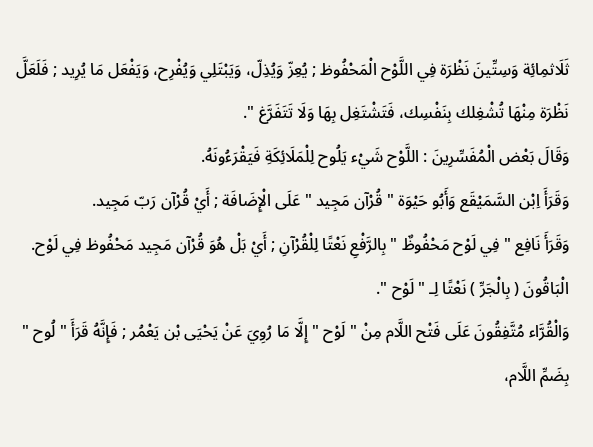ثَلَاثمِائِة وَسِتِّينَ نَظْرَة فِي اللَّوْح الْمَحْفُوظ ; يُعِزّ وَيُذِلّ، وَيَبْتَلِي وَيُفْرِح، وَيَفْعَل مَا يُرِيد ; فَلَعَلَّ نَظْرَة مِنْهَا تُشْغِلك بِنَفْسِك، فَتَشْتَغِل بِهَا وَلَا تَتَفَرَّغ ".
وَقَالَ بَعْض الْمُفَسِّرِينَ : اللَّوْح شَيْء يَلُوح لِلْمَلَائِكَةِ فَيَقْرَءُونَهُ.
وَقَرَأَ اِبْن السَّمَيْقَع وَأَبُو حَيْوَة " قُرْآن مَجِيد " عَلَى الْإِضَافَة ; أَيْ قُرْآن رَبّ مَجِيد.
وَقَرَأَ نَافِع " فِي لَوْح مَحْفُوظٌ " بِالرَّفْعِ نَعْتًا لِلْقُرْآنِ ; أَيْ بَلْ هُوَ قُرْآن مَجِيد مَحْفُوظ فِي لَوْح.
الْبَاقُونَ ( بِالْجَرِّ ) نَعْتًا لِـ " لَوْح ".
وَالْقُرَّاء مُتَّفِقُونَ عَلَى فَتْح اللَّام مِنْ " لَوْح " إِلَّا مَا رُوِيَ عَنْ يَحْيَى بْن يَعْمُر ; فَإِنَّهُ قَرَأَ " لُوح " بِضَمِّ اللَّام،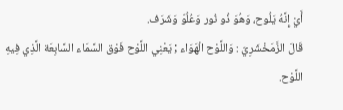أَيْ إِنَّهُ يَلُوح، وَهُوَ ذُو نُور وَعُلُوّ وَشَرَف.
قَالَ الزَّمَخْشَرِيّ : وَاللَّوْح الْهَوَاء ; يَعْنِي اللَّوْح فَوْق السَّمَاء السَّابِعَة الَّذِي فِيهِ اللَّوْح.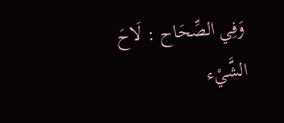وَفِي الصِّحَاح : لَاحَ الشَّيْء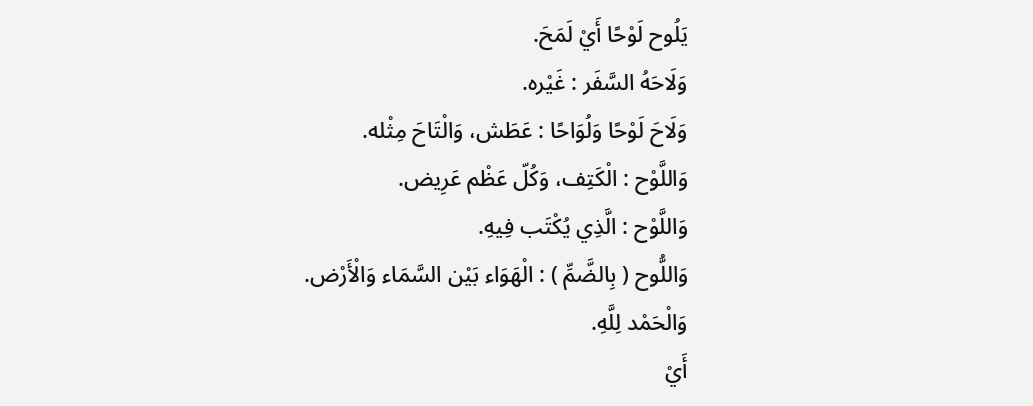يَلُوح لَوْحًا أَيْ لَمَحَ.
وَلَاحَهُ السَّفَر : غَيْره.
وَلَاحَ لَوْحًا وَلُوَاحًا : عَطَش، وَالْتَاحَ مِثْله.
وَاللَّوْح : الْكَتِف، وَكُلّ عَظْم عَرِيض.
وَاللَّوْح : الَّذِي يُكْتَب فِيهِ.
وَاللُّوح ( بِالضَّمِّ ) : الْهَوَاء بَيْن السَّمَاء وَالْأَرْض.
وَالْحَمْد لِلَّهِ.
أَيْ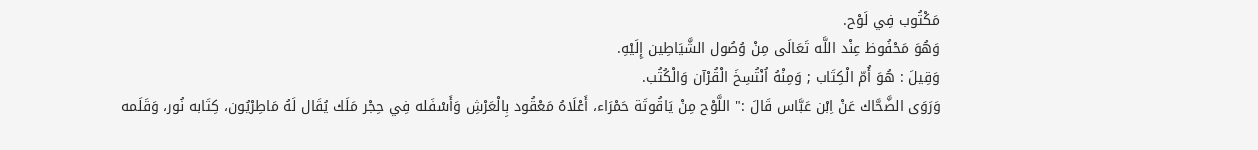مَكْتُوب فِي لَوْح.
وَهُوَ مَحْفُوظ عِنْد اللَّه تَعَالَى مِنْ وُصُول الشَّيَاطِين إِلَيْهِ.
وَقِيلَ : هُوَ أُمّ الْكِتَاب ; وَمِنْهُ اُنْتُسِخَ الْقُرْآن وَالْكُتُب.
وَرَوَى الضَّحَّاك عَنْ اِبْن عَبَّاس قَالَ :" اللَّوْح مِنْ يَاقُوتَة حَمْرَاء، أَعْلَاهُ مَعْقُود بِالْعَرْشِ وَأَسْفَله فِي حِجْر مَلَك يُقَال لَهُ مَاطِرْيُون، كِتَابه نُور، وَقَلَمه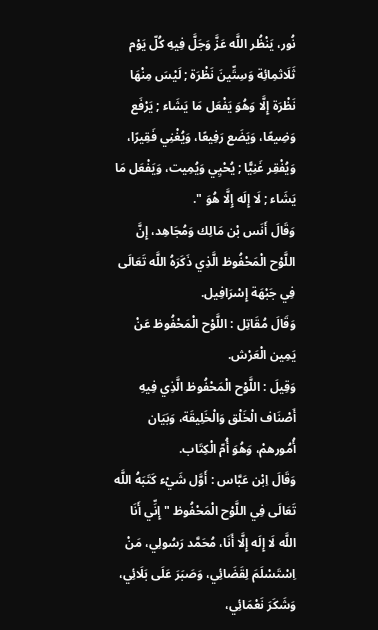نُور، يَنْظُر اللَّه عَزَّ وَجَلَّ فِيهِ كُلّ يَوْم ثَلَاثمِائِة وَسِتِّينَ نَظْرَة ; لَيْسَ مِنْهَا نَظْرَة إِلَّا وَهُوَ يَفْعَل مَا يَشَاء ; يَرْفَع وَضِيعًا، وَيَضَع رَفِيعًا، وَيُغْنِي فَقِيرًا، وَيُفْقِر غَنِيًّا ; يُحْيِي وَيُمِيت، وَيَفْعَل مَا يَشَاء ; لَا إِلَه إِلَّا هُوَ ".
وَقَالَ أَنَس بْن مَالِك وَمُجَاهِد، إِنَّ اللَّوْح الْمَحْفُوظ الَّذِي ذَكَرَهُ اللَّه تَعَالَى فِي جَبْهَة إِسْرَافِيل.
وَقَالَ مُقَاتِل : اللَّوْح الْمَحْفُوظ عَنْ يَمِين الْعَرْش.
وَقِيلَ : اللَّوْح الْمَحْفُوظ الَّذِي فِيهِ أَصْنَاف الْخَلْق وَالْخَلِيقَة، وَبَيَان أُمُورهمْ، وَهُوَ أُمّ الْكِتَاب.
وَقَالَ اِبْن عَبَّاس : أَوَّل شَيْء كَتَبَهُ اللَّه تَعَالَى فِي اللَّوْح الْمَحْفُوظ " إِنِّي أَنَا اللَّه لَا إِلَه إِلَّا أَنَا، مُحَمَّد رَسُولِي، مَنْ اِسْتَسْلَمَ لِقَضَائِي، وَصَبَرَ عَلَى بَلَائِي، وَشَكَرَ نَعْمَائِي،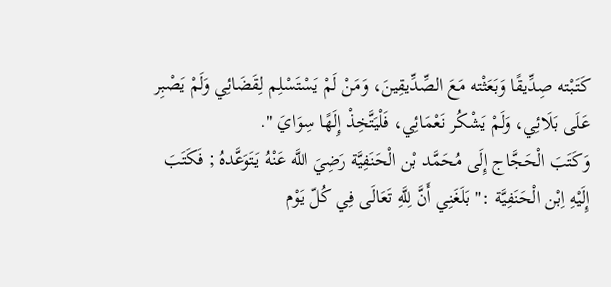كَتَبْته صِدِّيقًا وَبَعَثْته مَعَ الصِّدِّيقِينَ، وَمَنْ لَمْ يَسْتَسْلِم لِقَضَائِي وَلَمْ يَصْبِر عَلَى بَلَائِي، وَلَمْ يَشْكُر نَعْمَائِي، فَلْيَتَّخِذْ إِلَهًا سِوَايَ ".
وَكَتَبَ الْحَجَّاج إِلَى مُحَمَّد بْن الْحَنَفِيَّة رَضِيَ اللَّه عَنْهُ يَتَوَعَّدهُ ; فَكَتَبَ إِلَيْهِ اِبْن الْحَنَفِيَّة :" بَلَغَنِي أَنَّ لِلَّهِ تَعَالَى فِي كُلّ يَوْم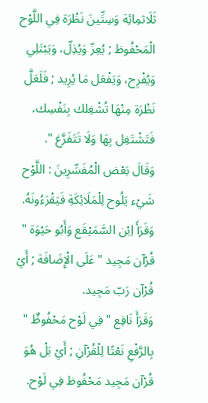ثَلَاثمِائِة وَسِتِّينَ نَظْرَة فِي اللَّوْح الْمَحْفُوظ ; يُعِزّ وَيُذِلّ، وَيَبْتَلِي وَيُفْرِح، وَيَفْعَل مَا يُرِيد ; فَلَعَلَّ نَظْرَة مِنْهَا تُشْغِلك بِنَفْسِك، فَتَشْتَغِل بِهَا وَلَا تَتَفَرَّغ ".
وَقَالَ بَعْض الْمُفَسِّرِينَ : اللَّوْح شَيْء يَلُوح لِلْمَلَائِكَةِ فَيَقْرَءُونَهُ.
وَقَرَأَ اِبْن السَّمَيْقَع وَأَبُو حَيْوَة " قُرْآن مَجِيد " عَلَى الْإِضَافَة ; أَيْ قُرْآن رَبّ مَجِيد.
وَقَرَأَ نَافِع " فِي لَوْح مَحْفُوظٌ " بِالرَّفْعِ نَعْتًا لِلْقُرْآنِ ; أَيْ بَلْ هُوَ قُرْآن مَجِيد مَحْفُوظ فِي لَوْح.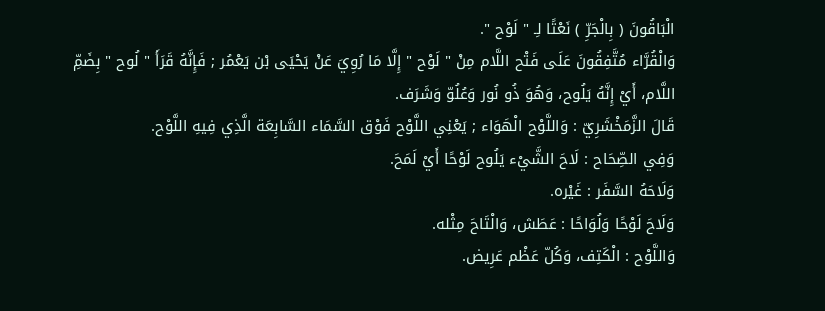الْبَاقُونَ ( بِالْجَرِّ ) نَعْتًا لِـ " لَوْح ".
وَالْقُرَّاء مُتَّفِقُونَ عَلَى فَتْح اللَّام مِنْ " لَوْح " إِلَّا مَا رُوِيَ عَنْ يَحْيَى بْن يَعْمُر ; فَإِنَّهُ قَرَأَ " لُوح " بِضَمِّ اللَّام، أَيْ إِنَّهُ يَلُوح، وَهُوَ ذُو نُور وَعُلُوّ وَشَرَف.
قَالَ الزَّمَخْشَرِيّ : وَاللَّوْح الْهَوَاء ; يَعْنِي اللَّوْح فَوْق السَّمَاء السَّابِعَة الَّذِي فِيهِ اللَّوْح.
وَفِي الصِّحَاح : لَاحَ الشَّيْء يَلُوح لَوْحًا أَيْ لَمَحَ.
وَلَاحَهُ السَّفَر : غَيْره.
وَلَاحَ لَوْحًا وَلُوَاحًا : عَطَش، وَالْتَاحَ مِثْله.
وَاللَّوْح : الْكَتِف، وَكُلّ عَظْم عَرِيض.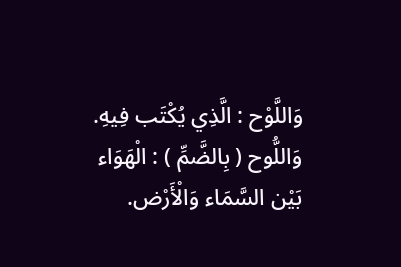وَاللَّوْح : الَّذِي يُكْتَب فِيهِ.
وَاللُّوح ( بِالضَّمِّ ) : الْهَوَاء بَيْن السَّمَاء وَالْأَرْض.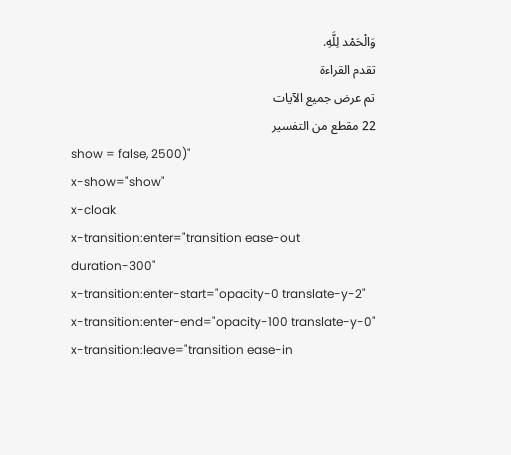وَالْحَمْد لِلَّهِ.
تقدم القراءة
تم عرض جميع الآيات
22 مقطع من التفسير
show = false, 2500)"
x-show="show"
x-cloak
x-transition:enter="transition ease-out duration-300"
x-transition:enter-start="opacity-0 translate-y-2"
x-transition:enter-end="opacity-100 translate-y-0"
x-transition:leave="transition ease-in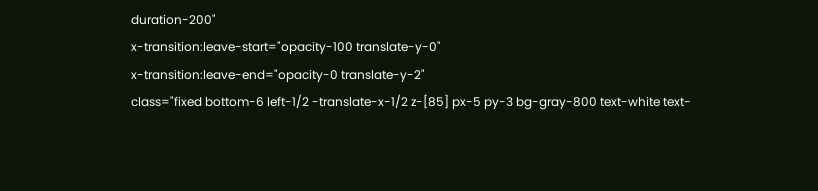duration-200"
x-transition:leave-start="opacity-100 translate-y-0"
x-transition:leave-end="opacity-0 translate-y-2"
class="fixed bottom-6 left-1/2 -translate-x-1/2 z-[85] px-5 py-3 bg-gray-800 text-white text-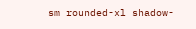sm rounded-xl shadow-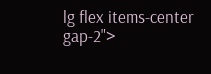lg flex items-center gap-2">